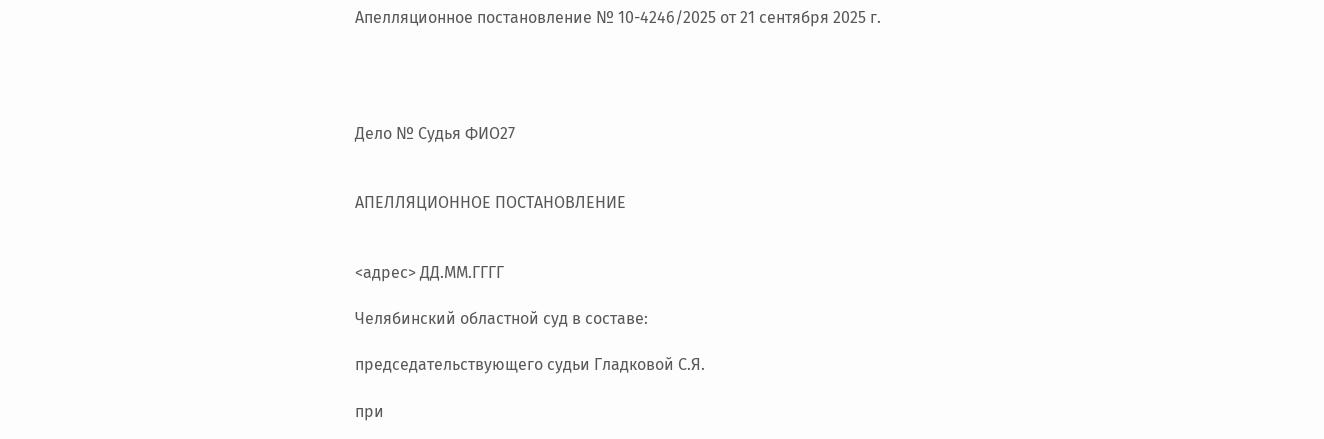Апелляционное постановление № 10-4246/2025 от 21 сентября 2025 г.




Дело № Судья ФИО27


АПЕЛЛЯЦИОННОЕ ПОСТАНОВЛЕНИЕ


<адрес> ДД.ММ.ГГГГ

Челябинский областной суд в составе:

председательствующего судьи Гладковой С.Я.

при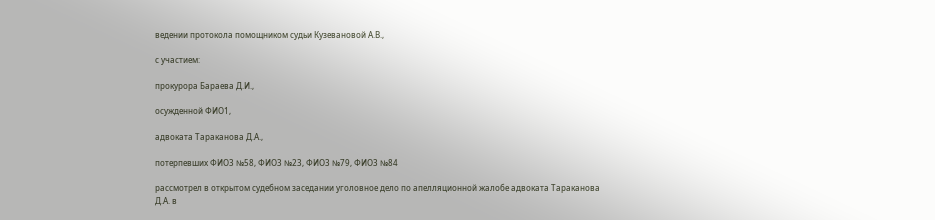ведении протокола помощником судьи Кузевановой А.В.,

с участием:

прокурора Бараева Д.И.,

осужденной ФИО1,

адвоката Тараканова Д.А.,

потерпевших ФИО3 №58, ФИО3 №23, ФИО3 №79, ФИО3 №84

рассмотрел в открытом судебном заседании уголовное дело по апелляционной жалобе адвоката Тараканова Д.А. в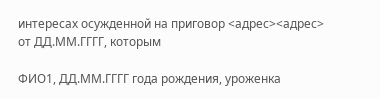интересах осужденной на приговор <адрес><адрес> от ДД.ММ.ГГГГ, которым

ФИО1, ДД.ММ.ГГГГ года рождения, уроженка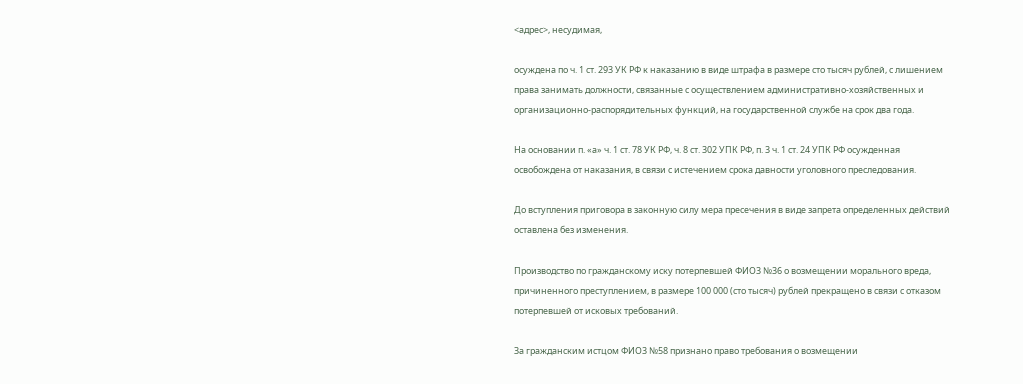<адрес>, несудимая,

осуждена по ч. 1 ст. 293 УК РФ к наказанию в виде штрафа в размере сто тысяч рублей, с лишением права занимать должности, связанные с осуществлением административно-хозяйственных и организационно-распорядительных функций, на государственной службе на срок два года.

На основании п. «а» ч. 1 ст. 78 УК РФ, ч. 8 ст. 302 УПК РФ, п. 3 ч. 1 ст. 24 УПК РФ осужденная освобождена от наказания, в связи с истечением срока давности уголовного преследования.

До вступления приговора в законную силу мера пресечения в виде запрета определенных действий оставлена без изменения.

Производство по гражданскому иску потерпевшей ФИО3 №36 о возмещении морального вреда, причиненного преступлением, в размере 100 000 (сто тысяч) рублей прекращено в связи с отказом потерпевшей от исковых требований.

За гражданским истцом ФИО3 №58 признано право требования о возмещении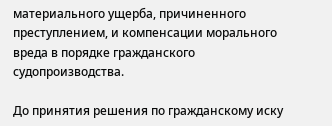материального ущерба, причиненного преступлением, и компенсации морального вреда в порядке гражданского судопроизводства.

До принятия решения по гражданскому иску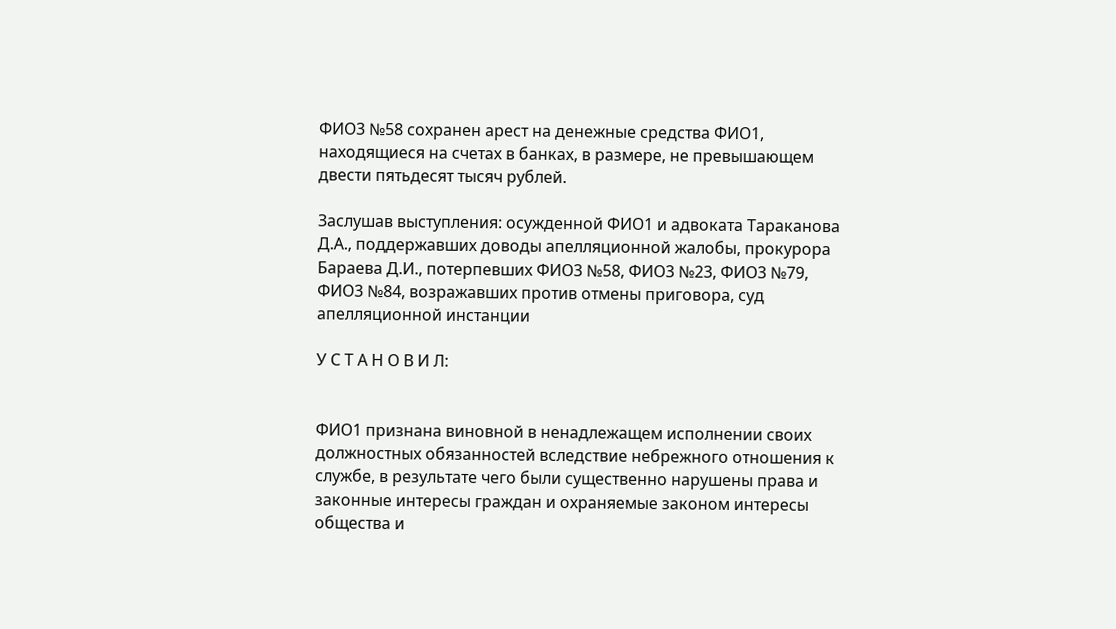ФИО3 №58 сохранен арест на денежные средства ФИО1, находящиеся на счетах в банках, в размере, не превышающем двести пятьдесят тысяч рублей.

Заслушав выступления: осужденной ФИО1 и адвоката Тараканова Д.А., поддержавших доводы апелляционной жалобы, прокурора Бараева Д.И., потерпевших ФИО3 №58, ФИО3 №23, ФИО3 №79, ФИО3 №84, возражавших против отмены приговора, суд апелляционной инстанции

У С Т А Н О В И Л:


ФИО1 признана виновной в ненадлежащем исполнении своих должностных обязанностей вследствие небрежного отношения к службе, в результате чего были существенно нарушены права и законные интересы граждан и охраняемые законом интересы общества и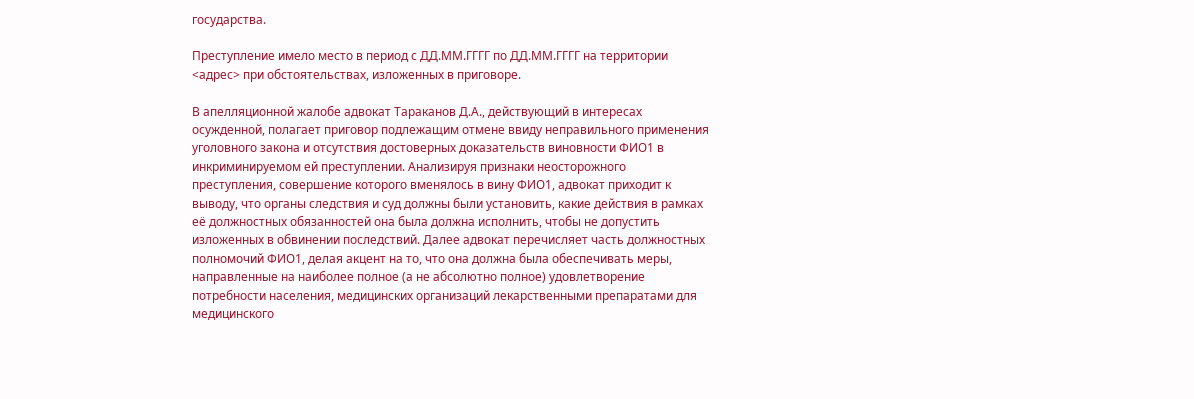государства.

Преступление имело место в период с ДД.ММ.ГГГГ по ДД.ММ.ГГГГ на территории <адрес> при обстоятельствах, изложенных в приговоре.

В апелляционной жалобе адвокат Тараканов Д.А., действующий в интересах осужденной, полагает приговор подлежащим отмене ввиду неправильного применения уголовного закона и отсутствия достоверных доказательств виновности ФИО1 в инкриминируемом ей преступлении. Анализируя признаки неосторожного преступления, совершение которого вменялось в вину ФИО1, адвокат приходит к выводу, что органы следствия и суд должны были установить, какие действия в рамках её должностных обязанностей она была должна исполнить, чтобы не допустить изложенных в обвинении последствий. Далее адвокат перечисляет часть должностных полномочий ФИО1, делая акцент на то, что она должна была обеспечивать меры, направленные на наиболее полное (а не абсолютно полное) удовлетворение потребности населения, медицинских организаций лекарственными препаратами для медицинского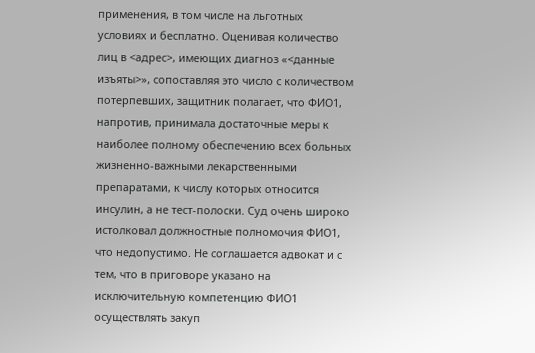применения, в том числе на льготных условиях и бесплатно. Оценивая количество лиц в <адрес>, имеющих диагноз «<данные изъяты>», сопоставляя это число с количеством потерпевших, защитник полагает, что ФИО1, напротив, принимала достаточные меры к наиболее полному обеспечению всех больных жизненно-важными лекарственными препаратами, к числу которых относится инсулин, а не тест-полоски. Суд очень широко истолковал должностные полномочия ФИО1, что недопустимо. Не соглашается адвокат и с тем, что в приговоре указано на исключительную компетенцию ФИО1 осуществлять закуп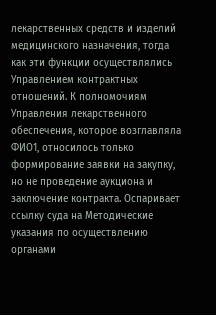лекарственных средств и изделий медицинского назначения, тогда как эти функции осуществлялись Управлением контрактных отношений. К полномочиям Управления лекарственного обеспечения, которое возглавляла ФИО1, относилось только формирование заявки на закупку, но не проведение аукциона и заключение контракта. Оспаривает ссылку суда на Методические указания по осуществлению органами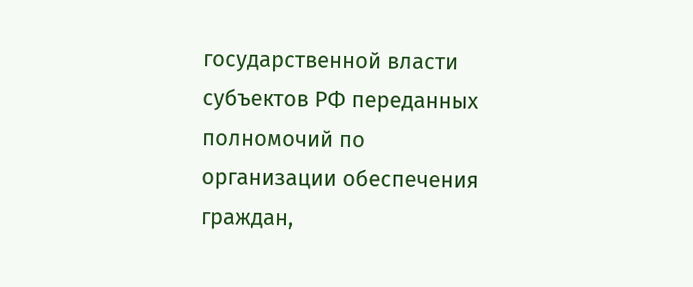государственной власти субъектов РФ переданных полномочий по организации обеспечения граждан,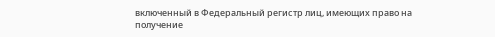включенный в Федеральный регистр лиц, имеющих право на получение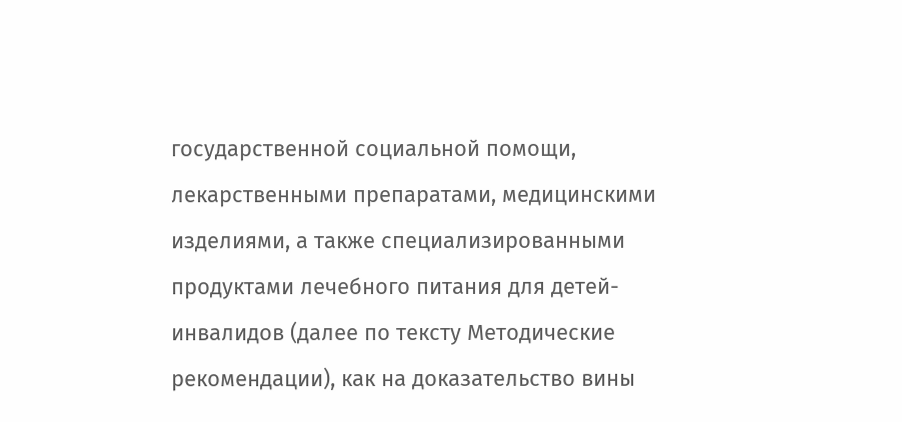государственной социальной помощи, лекарственными препаратами, медицинскими изделиями, а также специализированными продуктами лечебного питания для детей-инвалидов (далее по тексту Методические рекомендации), как на доказательство вины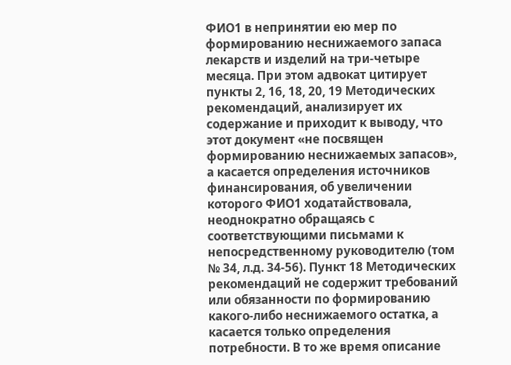ФИО1 в непринятии ею мер по формированию неснижаемого запаса лекарств и изделий на три-четыре месяца. При этом адвокат цитирует пункты 2, 16, 18, 20, 19 Методических рекомендаций, анализирует их содержание и приходит к выводу, что этот документ «не посвящен формированию неснижаемых запасов», а касается определения источников финансирования, об увеличении которого ФИО1 ходатайствовала, неоднократно обращаясь с соответствующими письмами к непосредственному руководителю (том № 34, л.д. 34-56). Пункт 18 Методических рекомендаций не содержит требований или обязанности по формированию какого-либо неснижаемого остатка, а касается только определения потребности. В то же время описание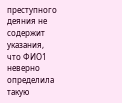преступного деяния не содержит указания, что ФИО1 неверно определила такую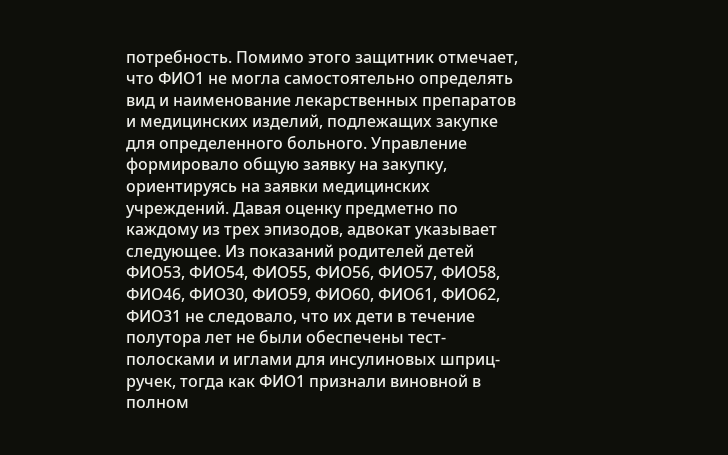потребность. Помимо этого защитник отмечает, что ФИО1 не могла самостоятельно определять вид и наименование лекарственных препаратов и медицинских изделий, подлежащих закупке для определенного больного. Управление формировало общую заявку на закупку, ориентируясь на заявки медицинских учреждений. Давая оценку предметно по каждому из трех эпизодов, адвокат указывает следующее. Из показаний родителей детей ФИО53, ФИО54, ФИО55, ФИО56, ФИО57, ФИО58, ФИО46, ФИО30, ФИО59, ФИО60, ФИО61, ФИО62, ФИО31 не следовало, что их дети в течение полутора лет не были обеспечены тест-полосками и иглами для инсулиновых шприц-ручек, тогда как ФИО1 признали виновной в полном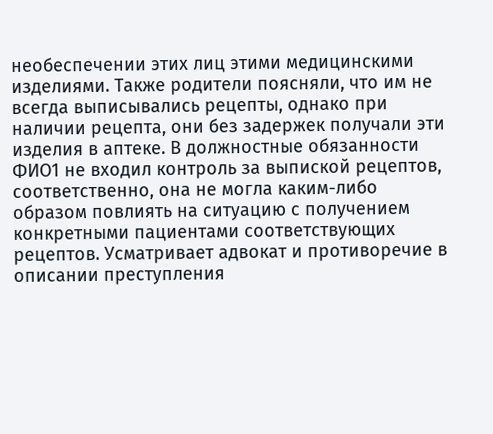необеспечении этих лиц этими медицинскими изделиями. Также родители поясняли, что им не всегда выписывались рецепты, однако при наличии рецепта, они без задержек получали эти изделия в аптеке. В должностные обязанности ФИО1 не входил контроль за выпиской рецептов, соответственно, она не могла каким-либо образом повлиять на ситуацию с получением конкретными пациентами соответствующих рецептов. Усматривает адвокат и противоречие в описании преступления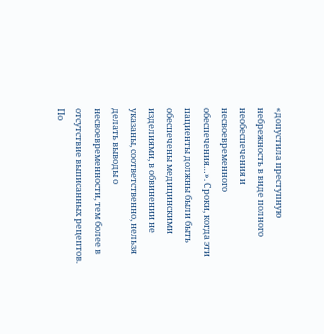«допустила преступную небрежность в виде полного необеспечения и несвоевременного обеспечения…». Сроки, когда эти пациенты должны были быть обеспечены медицинскими изделиями, в обвинении не указаны, соответственно, нельзя делать выводы о несвоевременности, тем более в отсутствие выписанных рецептов. По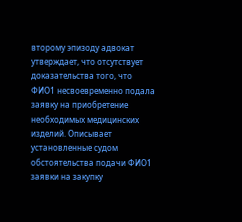второму эпизоду адвокат утверждает, что отсутствует доказательства того, что ФИО1 несвоевременно подала заявку на приобретение необходимых медицинских изделий. Описывает установленные судом обстоятельства подачи ФИО1 заявки на закупку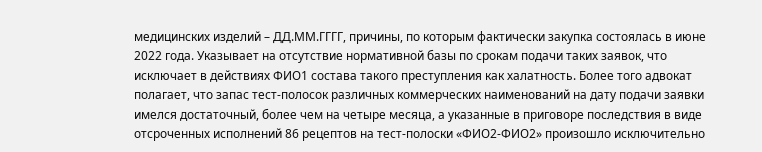медицинских изделий – ДД.ММ.ГГГГ, причины, по которым фактически закупка состоялась в июне 2022 года. Указывает на отсутствие нормативной базы по срокам подачи таких заявок, что исключает в действиях ФИО1 состава такого преступления как халатность. Более того адвокат полагает, что запас тест-полосок различных коммерческих наименований на дату подачи заявки имелся достаточный, более чем на четыре месяца, а указанные в приговоре последствия в виде отсроченных исполнений 86 рецептов на тест-полоски «ФИО2-ФИО2» произошло исключительно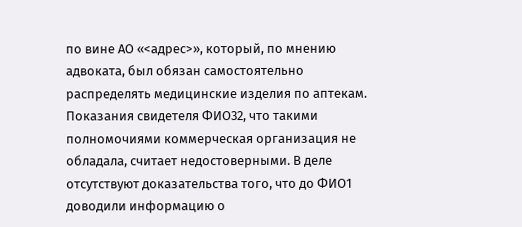по вине АО «<адрес>», который, по мнению адвоката, был обязан самостоятельно распределять медицинские изделия по аптекам. Показания свидетеля ФИО32, что такими полномочиями коммерческая организация не обладала, считает недостоверными. В деле отсутствуют доказательства того, что до ФИО1 доводили информацию о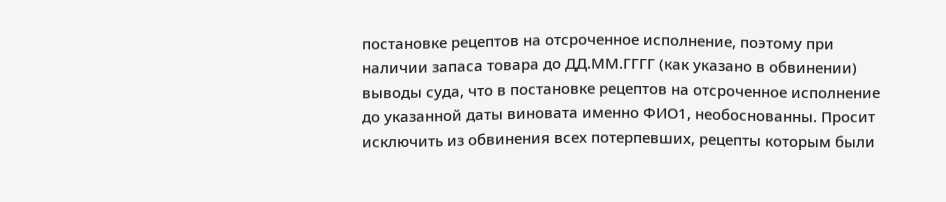постановке рецептов на отсроченное исполнение, поэтому при наличии запаса товара до ДД.ММ.ГГГГ (как указано в обвинении) выводы суда, что в постановке рецептов на отсроченное исполнение до указанной даты виновата именно ФИО1, необоснованны. Просит исключить из обвинения всех потерпевших, рецепты которым были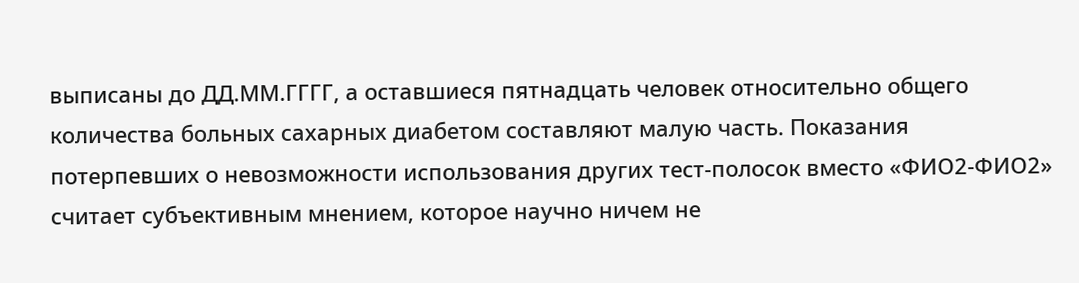выписаны до ДД.ММ.ГГГГ, а оставшиеся пятнадцать человек относительно общего количества больных сахарных диабетом составляют малую часть. Показания потерпевших о невозможности использования других тест-полосок вместо «ФИО2-ФИО2» считает субъективным мнением, которое научно ничем не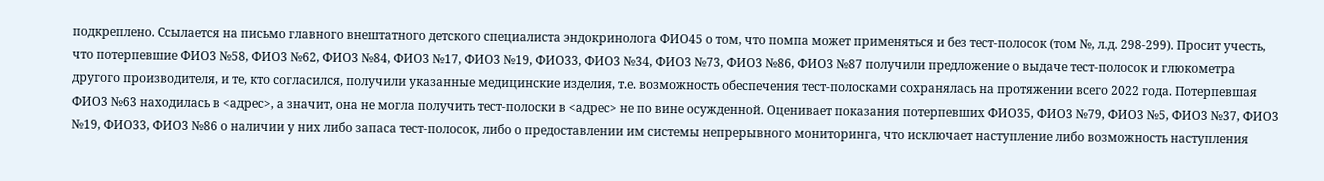подкреплено. Ссылается на письмо главного внештатного детского специалиста эндокринолога ФИО45 о том, что помпа может применяться и без тест-полосок (том №, л.д. 298-299). Просит учесть, что потерпевшие ФИО3 №58, ФИО3 №62, ФИО3 №84, ФИО3 №17, ФИО3 №19, ФИО33, ФИО3 №34, ФИО3 №73, ФИО3 №86, ФИО3 №87 получили предложение о выдаче тест-полосок и глюкометра другого производителя, и те, кто согласился, получили указанные медицинские изделия, т.е. возможность обеспечения тест-полосками сохранялась на протяжении всего 2022 года. Потерпевшая ФИО3 №63 находилась в <адрес>, а значит, она не могла получить тест-полоски в <адрес> не по вине осужденной. Оценивает показания потерпевших ФИО35, ФИО3 №79, ФИО3 №5, ФИО3 №37, ФИО3 №19, ФИО33, ФИО3 №86 о наличии у них либо запаса тест-полосок, либо о предоставлении им системы непрерывного мониторинга, что исключает наступление либо возможность наступления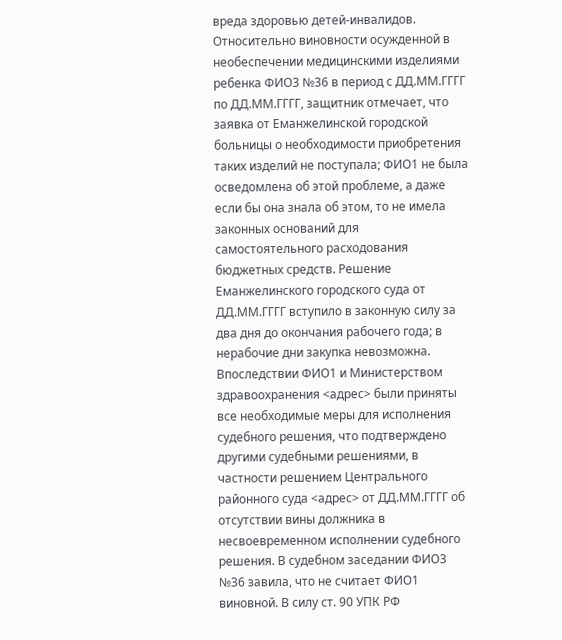вреда здоровью детей-инвалидов. Относительно виновности осужденной в необеспечении медицинскими изделиями ребенка ФИО3 №36 в период с ДД.ММ.ГГГГ по ДД.ММ.ГГГГ, защитник отмечает, что заявка от Еманжелинской городской больницы о необходимости приобретения таких изделий не поступала; ФИО1 не была осведомлена об этой проблеме, а даже если бы она знала об этом, то не имела законных оснований для самостоятельного расходования бюджетных средств. Решение Еманжелинского городского суда от ДД.ММ.ГГГГ вступило в законную силу за два дня до окончания рабочего года; в нерабочие дни закупка невозможна. Впоследствии ФИО1 и Министерством здравоохранения <адрес> были приняты все необходимые меры для исполнения судебного решения, что подтверждено другими судебными решениями, в частности решением Центрального районного суда <адрес> от ДД.ММ.ГГГГ об отсутствии вины должника в несвоевременном исполнении судебного решения. В судебном заседании ФИО3 №36 завила, что не считает ФИО1 виновной. В силу ст. 90 УПК РФ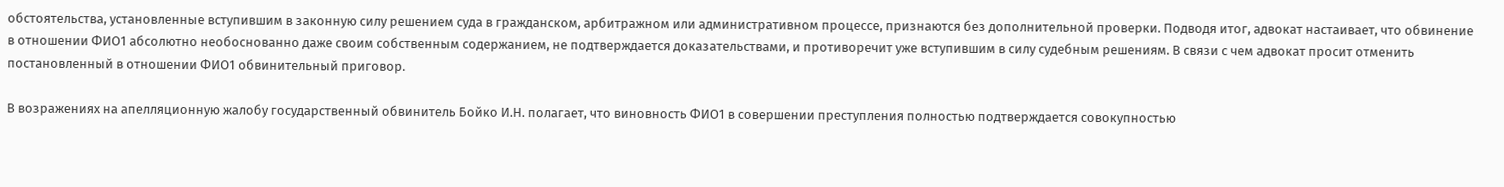обстоятельства, установленные вступившим в законную силу решением суда в гражданском, арбитражном или административном процессе, признаются без дополнительной проверки. Подводя итог, адвокат настаивает, что обвинение в отношении ФИО1 абсолютно необоснованно даже своим собственным содержанием, не подтверждается доказательствами, и противоречит уже вступившим в силу судебным решениям. В связи с чем адвокат просит отменить постановленный в отношении ФИО1 обвинительный приговор.

В возражениях на апелляционную жалобу государственный обвинитель Бойко И.Н. полагает, что виновность ФИО1 в совершении преступления полностью подтверждается совокупностью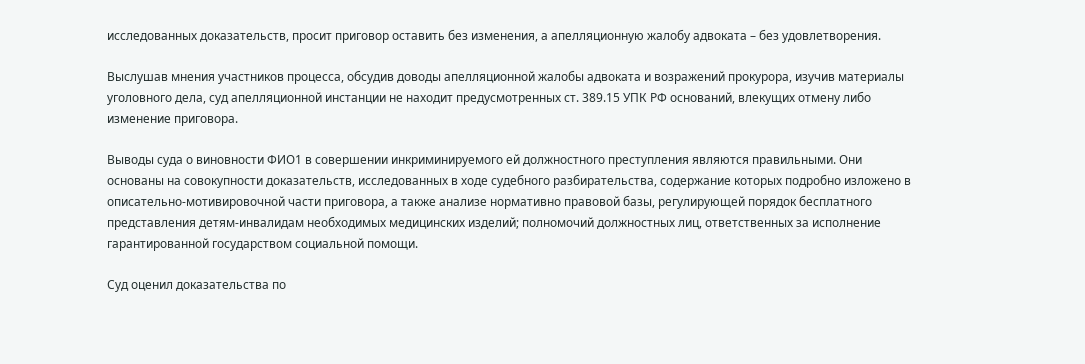исследованных доказательств, просит приговор оставить без изменения, а апелляционную жалобу адвоката – без удовлетворения.

Выслушав мнения участников процесса, обсудив доводы апелляционной жалобы адвоката и возражений прокурора, изучив материалы уголовного дела, суд апелляционной инстанции не находит предусмотренных ст. 389.15 УПК РФ оснований, влекущих отмену либо изменение приговора.

Выводы суда о виновности ФИО1 в совершении инкриминируемого ей должностного преступления являются правильными. Они основаны на совокупности доказательств, исследованных в ходе судебного разбирательства, содержание которых подробно изложено в описательно-мотивировочной части приговора, а также анализе нормативно правовой базы, регулирующей порядок бесплатного представления детям-инвалидам необходимых медицинских изделий; полномочий должностных лиц, ответственных за исполнение гарантированной государством социальной помощи.

Суд оценил доказательства по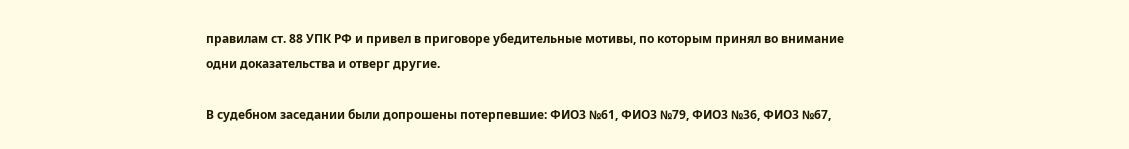правилам ст. 88 УПК РФ и привел в приговоре убедительные мотивы, по которым принял во внимание одни доказательства и отверг другие.

В судебном заседании были допрошены потерпевшие: ФИО3 №61, ФИО3 №79, ФИО3 №36, ФИО3 №67,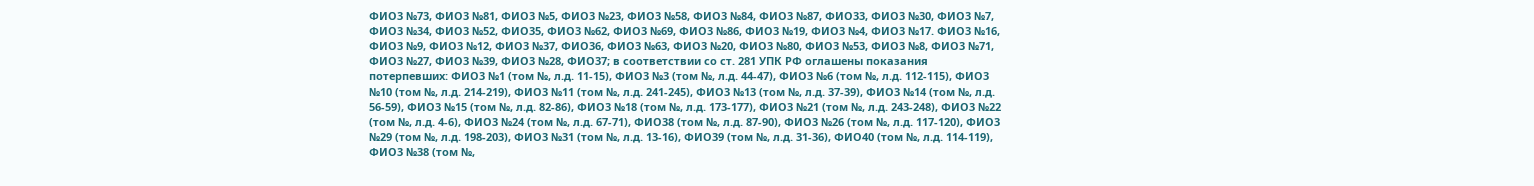ФИО3 №73, ФИО3 №81, ФИО3 №5, ФИО3 №23, ФИО3 №58, ФИО3 №84, ФИО3 №87, ФИО33, ФИО3 №30, ФИО3 №7, ФИО3 №34, ФИО3 №52, ФИО35, ФИО3 №62, ФИО3 №69, ФИО3 №86, ФИО3 №19, ФИО3 №4, ФИО3 №17. ФИО3 №16, ФИО3 №9, ФИО3 №12, ФИО3 №37, ФИО36, ФИО3 №63, ФИО3 №20, ФИО3 №80, ФИО3 №53, ФИО3 №8, ФИО3 №71, ФИО3 №27, ФИО3 №39, ФИО3 №28, ФИО37; в соответствии со ст. 281 УПК РФ оглашены показания потерпевших: ФИО3 №1 (том №, л.д. 11-15), ФИО3 №3 (том №, л.д. 44-47), ФИО3 №6 (том №, л.д. 112-115), ФИО3 №10 (том №, л.д. 214-219), ФИО3 №11 (том №, л.д. 241-245), ФИО3 №13 (том №, л.д. 37-39), ФИО3 №14 (том №, л.д. 56-59), ФИО3 №15 (том №, л.д. 82-86), ФИО3 №18 (том №, л.д. 173-177), ФИО3 №21 (том №, л.д. 243-248), ФИО3 №22 (том №, л.д. 4-6), ФИО3 №24 (том №, л.д. 67-71), ФИО38 (том №, л.д. 87-90), ФИО3 №26 (том №, л.д. 117-120), ФИО3 №29 (том №, л.д. 198-203), ФИО3 №31 (том №, л.д. 13-16), ФИО39 (том №, л.д. 31-36), ФИО40 (том №, л.д. 114-119), ФИО3 №38 (том №,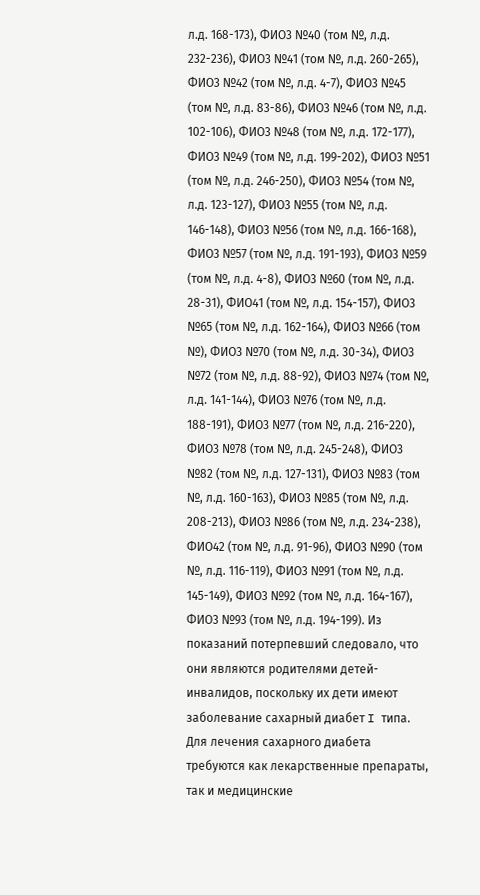л.д. 168-173), ФИО3 №40 (том №, л.д. 232-236), ФИО3 №41 (том №, л.д. 260-265), ФИО3 №42 (том №, л.д. 4-7), ФИО3 №45 (том №, л.д. 83-86), ФИО3 №46 (том №, л.д. 102-106), ФИО3 №48 (том №, л.д. 172-177), ФИО3 №49 (том №, л.д. 199-202), ФИО3 №51 (том №, л.д. 246-250), ФИО3 №54 (том №, л.д. 123-127), ФИО3 №55 (том №, л.д. 146-148), ФИО3 №56 (том №, л.д. 166-168), ФИО3 №57 (том №, л.д. 191-193), ФИО3 №59 (том №, л.д. 4-8), ФИО3 №60 (том №, л.д. 28-31), ФИО41 (том №, л.д. 154-157), ФИО3 №65 (том №, л.д. 162-164), ФИО3 №66 (том №), ФИО3 №70 (том №, л.д. 30-34), ФИО3 №72 (том №, л.д. 88-92), ФИО3 №74 (том №, л.д. 141-144), ФИО3 №76 (том №, л.д. 188-191), ФИО3 №77 (том №, л.д. 216-220), ФИО3 №78 (том №, л.д. 245-248), ФИО3 №82 (том №, л.д. 127-131), ФИО3 №83 (том №, л.д. 160-163), ФИО3 №85 (том №, л.д. 208-213), ФИО3 №86 (том №, л.д. 234-238), ФИО42 (том №, л.д. 91-96), ФИО3 №90 (том №, л.д. 116-119), ФИО3 №91 (том №, л.д. 145-149), ФИО3 №92 (том №, л.д. 164-167), ФИО3 №93 (том №, л.д. 194-199). Из показаний потерпевший следовало, что они являются родителями детей-инвалидов, поскольку их дети имеют заболевание сахарный диабет I типа. Для лечения сахарного диабета требуются как лекарственные препараты, так и медицинские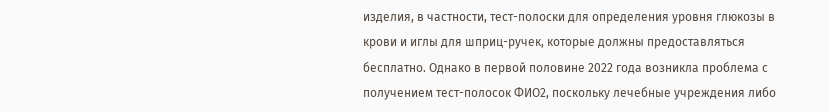изделия, в частности, тест-полоски для определения уровня глюкозы в крови и иглы для шприц-ручек, которые должны предоставляться бесплатно. Однако в первой половине 2022 года возникла проблема с получением тест-полосок ФИО2, поскольку лечебные учреждения либо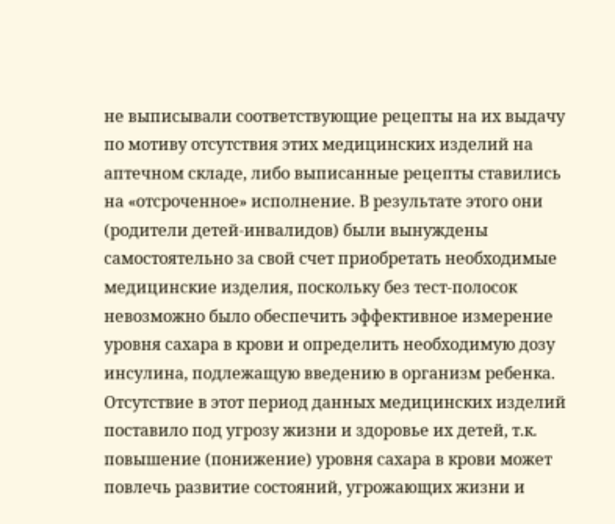не выписывали соответствующие рецепты на их выдачу по мотиву отсутствия этих медицинских изделий на аптечном складе, либо выписанные рецепты ставились на «отсроченное» исполнение. В результате этого они (родители детей-инвалидов) были вынуждены самостоятельно за свой счет приобретать необходимые медицинские изделия, поскольку без тест-полосок невозможно было обеспечить эффективное измерение уровня сахара в крови и определить необходимую дозу инсулина, подлежащую введению в организм ребенка. Отсутствие в этот период данных медицинских изделий поставило под угрозу жизни и здоровье их детей, т.к. повышение (понижение) уровня сахара в крови может повлечь развитие состояний, угрожающих жизни и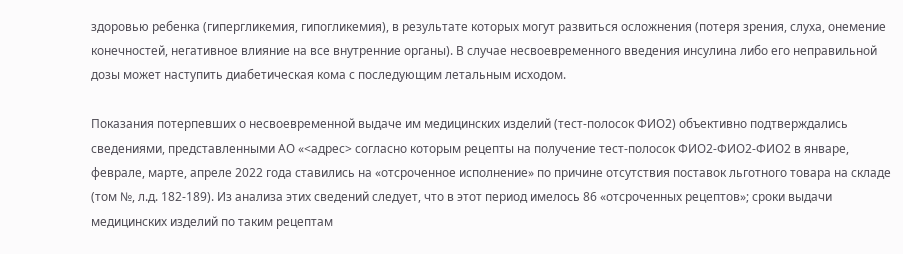здоровью ребенка (гипергликемия, гипогликемия), в результате которых могут развиться осложнения (потеря зрения, слуха, онемение конечностей, негативное влияние на все внутренние органы). В случае несвоевременного введения инсулина либо его неправильной дозы может наступить диабетическая кома с последующим летальным исходом.

Показания потерпевших о несвоевременной выдаче им медицинских изделий (тест-полосок ФИО2) объективно подтверждались сведениями, представленными АО «<адрес> согласно которым рецепты на получение тест-полосок ФИО2-ФИО2-ФИО2 в январе, феврале, марте, апреле 2022 года ставились на «отсроченное исполнение» по причине отсутствия поставок льготного товара на складе (том №, л.д. 182-189). Из анализа этих сведений следует, что в этот период имелось 86 «отсроченных рецептов»; сроки выдачи медицинских изделий по таким рецептам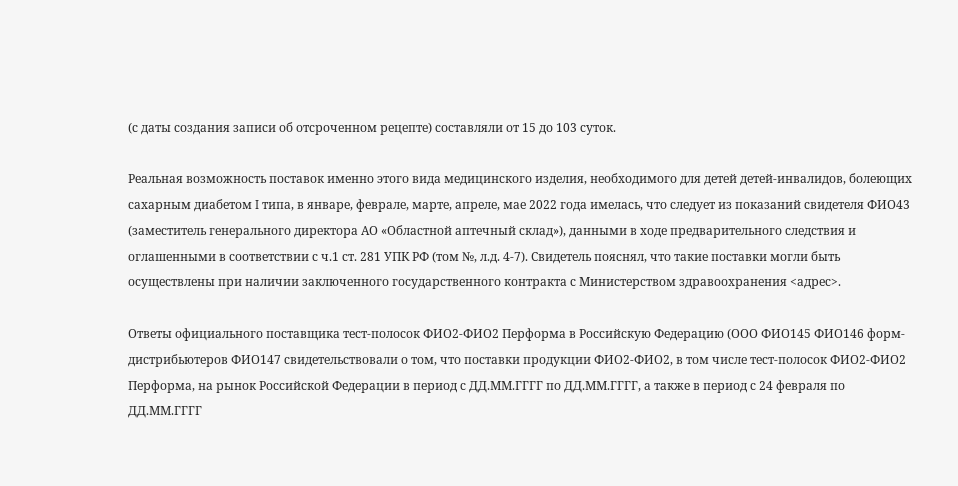(с даты создания записи об отсроченном рецепте) составляли от 15 до 103 суток.

Реальная возможность поставок именно этого вида медицинского изделия, необходимого для детей детей-инвалидов, болеющих сахарным диабетом I типа, в январе, феврале, марте, апреле, мае 2022 года имелась, что следует из показаний свидетеля ФИО43 (заместитель генерального директора АО «Областной аптечный склад»), данными в ходе предварительного следствия и оглашенными в соответствии с ч.1 ст. 281 УПК РФ (том №, л.д. 4-7). Свидетель пояснял, что такие поставки могли быть осуществлены при наличии заключенного государственного контракта с Министерством здравоохранения <адрес>.

Ответы официального поставщика тест-полосок ФИО2-ФИО2 Перформа в Российскую Федерацию (ООО ФИО145 ФИО146 форм-дистрибьютеров ФИО147 свидетельствовали о том, что поставки продукции ФИО2-ФИО2, в том числе тест-полосок ФИО2-ФИО2 Перформа, на рынок Российской Федерации в период с ДД.ММ.ГГГГ по ДД.ММ.ГГГГ, а также в период с 24 февраля по ДД.ММ.ГГГГ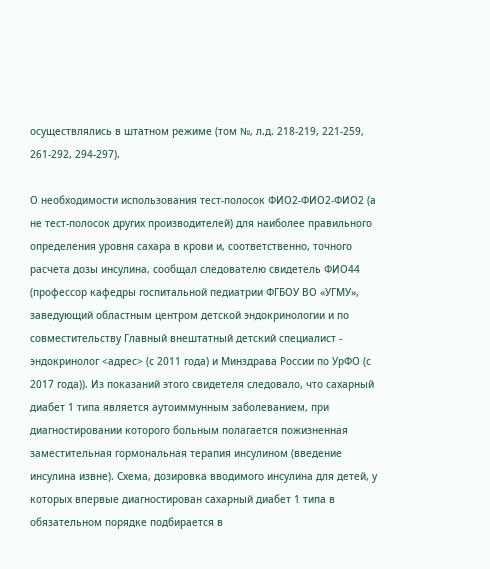осуществлялись в штатном режиме (том №, л.д. 218-219, 221-259, 261-292, 294-297).

О необходимости использования тест-полосок ФИО2-ФИО2-ФИО2 (а не тест-полосок других производителей) для наиболее правильного определения уровня сахара в крови и, соответственно, точного расчета дозы инсулина, сообщал следователю свидетель ФИО44 (профессор кафедры госпитальной педиатрии ФГБОУ ВО «УГМУ», заведующий областным центром детской эндокринологии и по совместительству Главный внештатный детский специалист - эндокринолог <адрес> (с 2011 года) и Минздрава России по УрФО (с 2017 года)). Из показаний этого свидетеля следовало, что сахарный диабет 1 типа является аутоиммунным заболеванием, при диагностировании которого больным полагается пожизненная заместительная гормональная терапия инсулином (введение инсулина извне). Схема, дозировка вводимого инсулина для детей, у которых впервые диагностирован сахарный диабет 1 типа в обязательном порядке подбирается в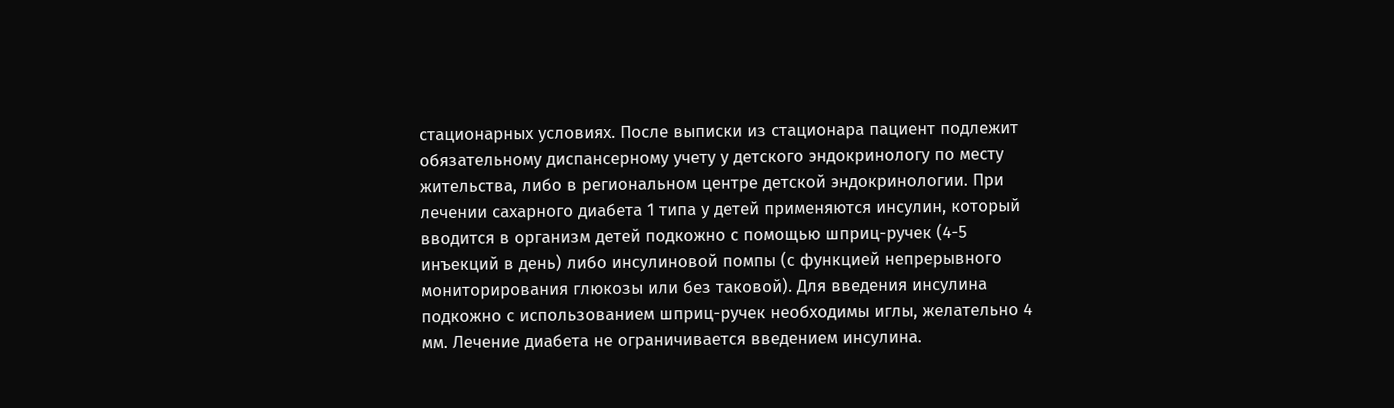стационарных условиях. После выписки из стационара пациент подлежит обязательному диспансерному учету у детского эндокринологу по месту жительства, либо в региональном центре детской эндокринологии. При лечении сахарного диабета 1 типа у детей применяются инсулин, который вводится в организм детей подкожно с помощью шприц-ручек (4-5 инъекций в день) либо инсулиновой помпы (с функцией непрерывного мониторирования глюкозы или без таковой). Для введения инсулина подкожно с использованием шприц-ручек необходимы иглы, желательно 4 мм. Лечение диабета не ограничивается введением инсулина.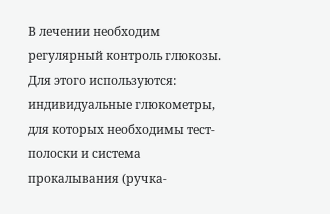В лечении необходим регулярный контроль глюкозы. Для этого используются: индивидуальные глюкометры, для которых необходимы тест-полоски и система прокалывания (ручка-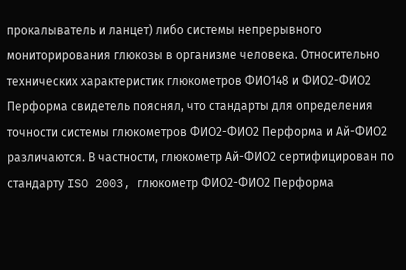прокалыватель и ланцет) либо системы непрерывного мониторирования глюкозы в организме человека. Относительно технических характеристик глюкометров ФИО148 и ФИО2-ФИО2 Перформа свидетель пояснял, что стандарты для определения точности системы глюкометров ФИО2-ФИО2 Перформа и Ай-ФИО2 различаются. В частности, глюкометр Ай-ФИО2 сертифицирован по стандарту ISO 2003, глюкометр ФИО2-ФИО2 Перформа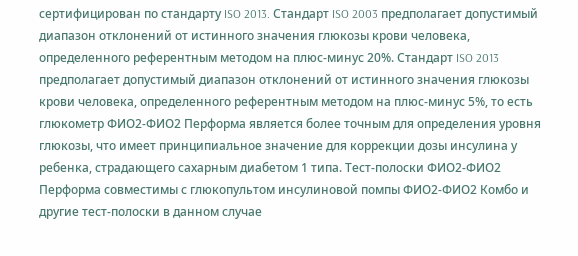сертифицирован по стандарту ISO 2013. Стандарт ISO 2003 предполагает допустимый диапазон отклонений от истинного значения глюкозы крови человека, определенного референтным методом на плюс-минус 20%. Стандарт ISO 2013 предполагает допустимый диапазон отклонений от истинного значения глюкозы крови человека, определенного референтным методом на плюс-минус 5%, то есть глюкометр ФИО2-ФИО2 Перформа является более точным для определения уровня глюкозы, что имеет принципиальное значение для коррекции дозы инсулина у ребенка, страдающего сахарным диабетом 1 типа. Тест-полоски ФИО2-ФИО2 Перформа совместимы с глюкопультом инсулиновой помпы ФИО2-ФИО2 Комбо и другие тест-полоски в данном случае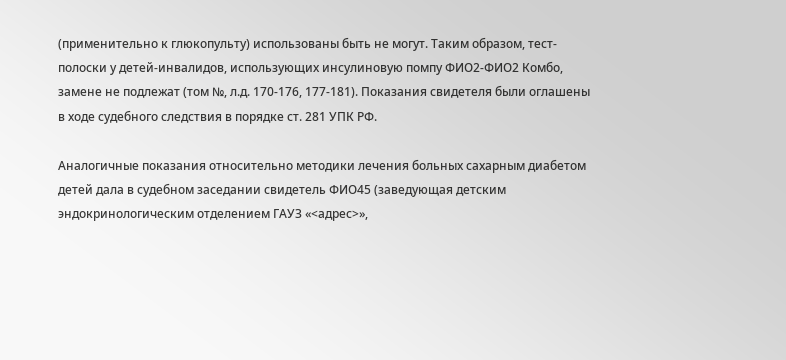(применительно к глюкопульту) использованы быть не могут. Таким образом, тест-полоски у детей-инвалидов, использующих инсулиновую помпу ФИО2-ФИО2 Комбо, замене не подлежат (том №, л.д. 170-176, 177-181). Показания свидетеля были оглашены в ходе судебного следствия в порядке ст. 281 УПК РФ.

Аналогичные показания относительно методики лечения больных сахарным диабетом детей дала в судебном заседании свидетель ФИО45 (заведующая детским эндокринологическим отделением ГАУЗ «<адрес>»,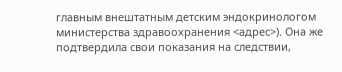главным внештатным детским эндокринологом министерства здравоохранения <адрес>). Она же подтвердила свои показания на следствии,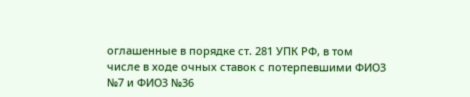оглашенные в порядке ст. 281 УПК РФ, в том числе в ходе очных ставок с потерпевшими ФИО3 №7 и ФИО3 №36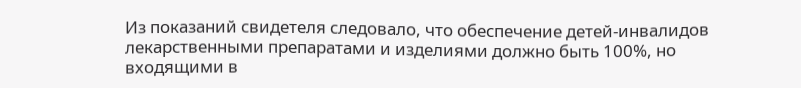Из показаний свидетеля следовало, что обеспечение детей-инвалидов лекарственными препаратами и изделиями должно быть 100%, но входящими в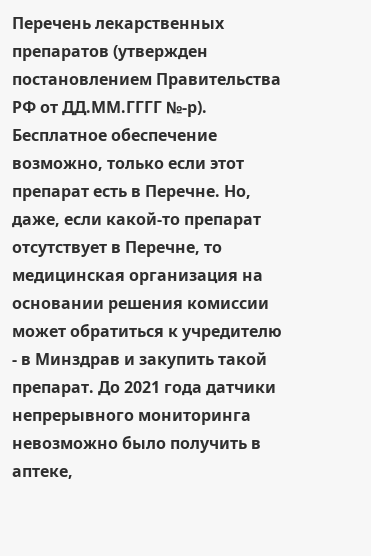Перечень лекарственных препаратов (утвержден постановлением Правительства РФ от ДД.ММ.ГГГГ №-р). Бесплатное обеспечение возможно, только если этот препарат есть в Перечне. Но, даже, если какой-то препарат отсутствует в Перечне, то медицинская организация на основании решения комиссии может обратиться к учредителю - в Минздрав и закупить такой препарат. До 2021 года датчики непрерывного мониторинга невозможно было получить в аптеке,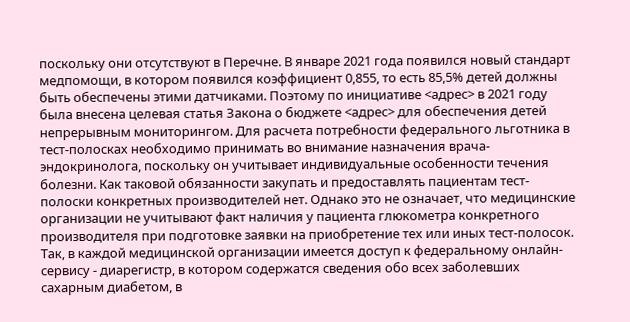поскольку они отсутствуют в Перечне. В январе 2021 года появился новый стандарт медпомощи, в котором появился коэффициент 0,855, то есть 85,5% детей должны быть обеспечены этими датчиками. Поэтому по инициативе <адрес> в 2021 году была внесена целевая статья Закона о бюджете <адрес> для обеспечения детей непрерывным мониторингом. Для расчета потребности федерального льготника в тест-полосках необходимо принимать во внимание назначения врача-эндокринолога, поскольку он учитывает индивидуальные особенности течения болезни. Как таковой обязанности закупать и предоставлять пациентам тест-полоски конкретных производителей нет. Однако это не означает, что медицинские организации не учитывают факт наличия у пациента глюкометра конкретного производителя при подготовке заявки на приобретение тех или иных тест-полосок. Так, в каждой медицинской организации имеется доступ к федеральному онлайн-сервису - диарегистр, в котором содержатся сведения обо всех заболевших сахарным диабетом, в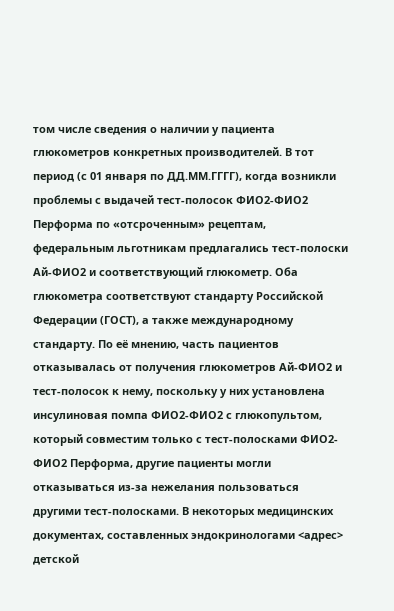том числе сведения о наличии у пациента глюкометров конкретных производителей. В тот период (с 01 января по ДД.ММ.ГГГГ), когда возникли проблемы с выдачей тест-полосок ФИО2-ФИО2 Перформа по «отсроченным» рецептам, федеральным льготникам предлагались тест-полоски Ай-ФИО2 и соответствующий глюкометр. Оба глюкометра соответствуют стандарту Российской Федерации (ГОСТ), а также международному стандарту. По её мнению, часть пациентов отказывалась от получения глюкометров Ай-ФИО2 и тест-полосок к нему, поскольку у них установлена инсулиновая помпа ФИО2-ФИО2 с глюкопультом, который совместим только с тест-полосками ФИО2-ФИО2 Перформа, другие пациенты могли отказываться из-за нежелания пользоваться другими тест-полосками. В некоторых медицинских документах, составленных эндокринологами <адрес> детской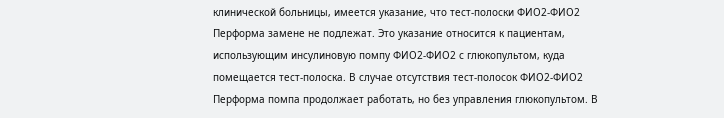клинической больницы, имеется указание, что тест-полоски ФИО2-ФИО2 Перформа замене не подлежат. Это указание относится к пациентам, использующим инсулиновую помпу ФИО2-ФИО2 с глюкопультом, куда помещается тест-полоска. В случае отсутствия тест-полосок ФИО2-ФИО2 Перформа помпа продолжает работать, но без управления глюкопультом. В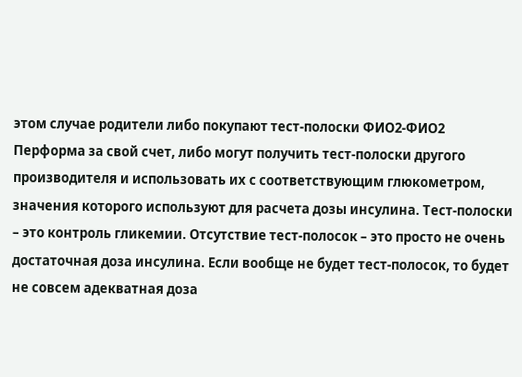этом случае родители либо покупают тест-полоски ФИО2-ФИО2 Перформа за свой счет, либо могут получить тест-полоски другого производителя и использовать их с соответствующим глюкометром, значения которого используют для расчета дозы инсулина. Тест-полоски – это контроль гликемии. Отсутствие тест-полосок – это просто не очень достаточная доза инсулина. Если вообще не будет тест-полосок, то будет не совсем адекватная доза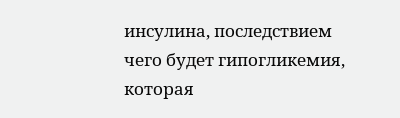инсулина, последствием чего будет гипогликемия, которая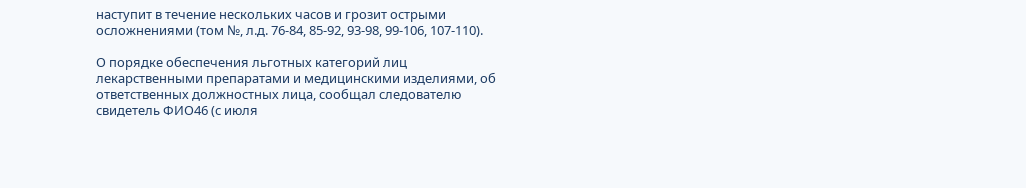наступит в течение нескольких часов и грозит острыми осложнениями (том №, л.д. 76-84, 85-92, 93-98, 99-106, 107-110).

О порядке обеспечения льготных категорий лиц лекарственными препаратами и медицинскими изделиями, об ответственных должностных лица, сообщал следователю свидетель ФИО46 (с июля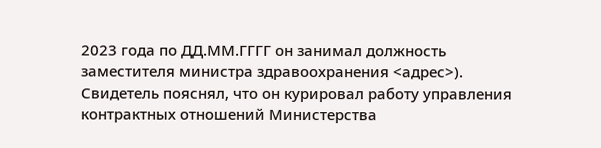2023 года по ДД.ММ.ГГГГ он занимал должность заместителя министра здравоохранения <адрес>). Свидетель пояснял, что он курировал работу управления контрактных отношений Министерства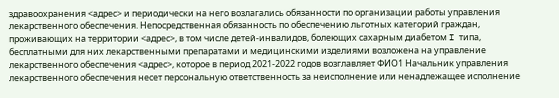здравоохранения <адрес> и периодически на него возлагались обязанности по организации работы управления лекарственного обеспечения. Непосредственная обязанность по обеспечению льготных категорий граждан, проживающих на территории <адрес>, в том числе детей-инвалидов, болеющих сахарным диабетом I типа, бесплатными для них лекарственными препаратами и медицинскими изделиями возложена на управление лекарственного обеспечения <адрес>, которое в период 2021-2022 годов возглавляет ФИО1 Начальник управления лекарственного обеспечения несет персональную ответственность за неисполнение или ненадлежащее исполнение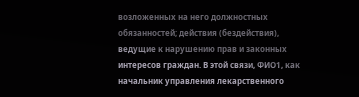возложенных на него должностных обязанностей; действия (бездействия), ведущие к нарушению прав и законных интересов граждан. В этой связи, ФИО1, как начальник управления лекарственного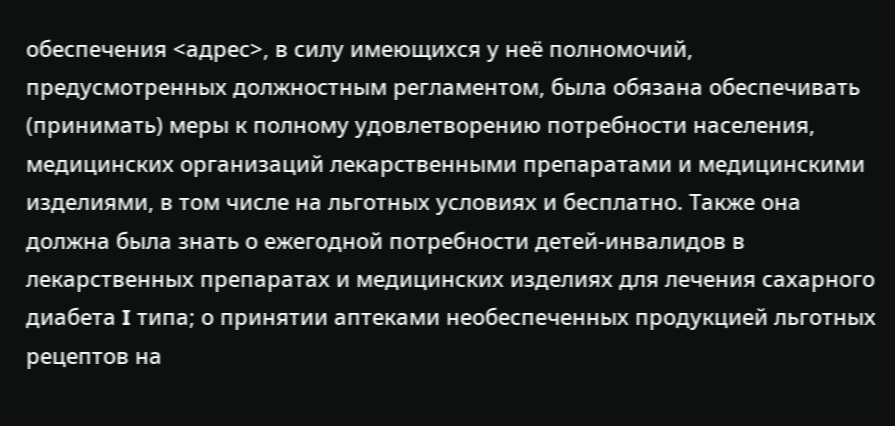обеспечения <адрес>, в силу имеющихся у неё полномочий, предусмотренных должностным регламентом, была обязана обеспечивать (принимать) меры к полному удовлетворению потребности населения, медицинских организаций лекарственными препаратами и медицинскими изделиями, в том числе на льготных условиях и бесплатно. Также она должна была знать о ежегодной потребности детей-инвалидов в лекарственных препаратах и медицинских изделиях для лечения сахарного диабета I типа; о принятии аптеками необеспеченных продукцией льготных рецептов на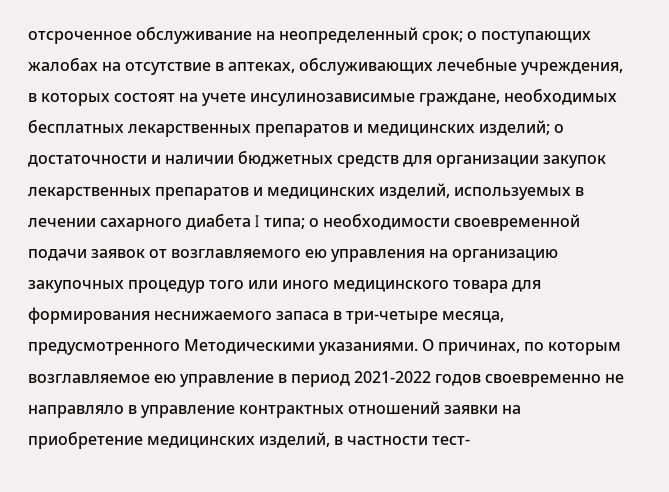отсроченное обслуживание на неопределенный срок; о поступающих жалобах на отсутствие в аптеках, обслуживающих лечебные учреждения, в которых состоят на учете инсулинозависимые граждане, необходимых бесплатных лекарственных препаратов и медицинских изделий; о достаточности и наличии бюджетных средств для организации закупок лекарственных препаратов и медицинских изделий, используемых в лечении сахарного диабета I типа; о необходимости своевременной подачи заявок от возглавляемого ею управления на организацию закупочных процедур того или иного медицинского товара для формирования неснижаемого запаса в три-четыре месяца, предусмотренного Методическими указаниями. О причинах, по которым возглавляемое ею управление в период 2021-2022 годов своевременно не направляло в управление контрактных отношений заявки на приобретение медицинских изделий, в частности тест-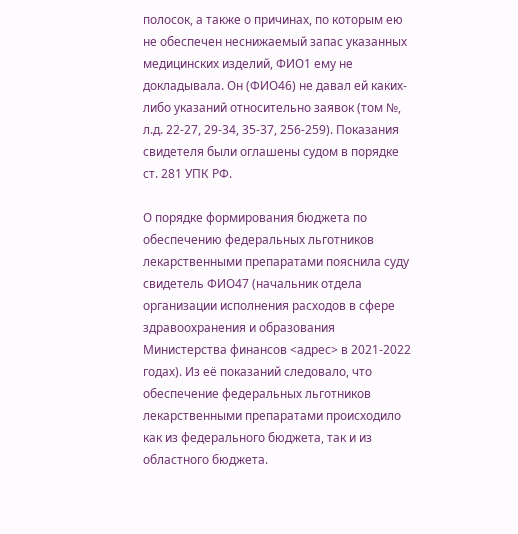полосок, а также о причинах, по которым ею не обеспечен неснижаемый запас указанных медицинских изделий, ФИО1 ему не докладывала. Он (ФИО46) не давал ей каких-либо указаний относительно заявок (том №, л.д. 22-27, 29-34, 35-37, 256-259). Показания свидетеля были оглашены судом в порядке ст. 281 УПК РФ.

О порядке формирования бюджета по обеспечению федеральных льготников лекарственными препаратами пояснила суду свидетель ФИО47 (начальник отдела организации исполнения расходов в сфере здравоохранения и образования Министерства финансов <адрес> в 2021-2022 годах). Из её показаний следовало, что обеспечение федеральных льготников лекарственными препаратами происходило как из федерального бюджета, так и из областного бюджета.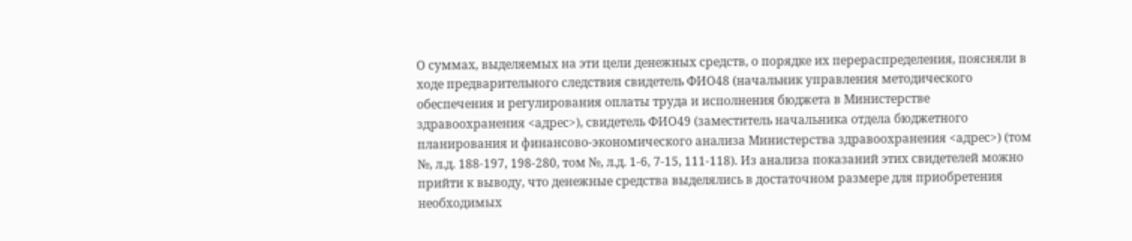О суммах, выделяемых на эти цели денежных средств, о порядке их перераспределения, поясняли в ходе предварительного следствия свидетель ФИО48 (начальник управления методического обеспечения и регулирования оплаты труда и исполнения бюджета в Министерстве здравоохранения <адрес>), свидетель ФИО49 (заместитель начальника отдела бюджетного планирования и финансово-экономического анализа Министерства здравоохранения <адрес>) (том №, л.д. 188-197, 198-280, том №, л.д. 1-6, 7-15, 111-118). Из анализа показаний этих свидетелей можно прийти к выводу, что денежные средства выделялись в достаточном размере для приобретения необходимых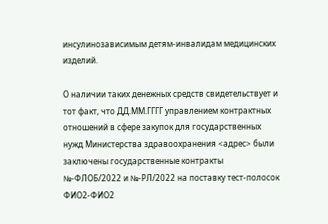инсулинозависимым детям-инвалидам медицинских изделий.

О наличии таких денежных средств свидетельствует и тот факт, что ДД.ММ.ГГГГ управлением контрактных отношений в сфере закупок для государственных нужд Министерства здравоохранения <адрес> были заключены государственные контракты №-ФЛОБ/2022 и №-РЛ/2022 на поставку тест-полосок ФИО2-ФИО2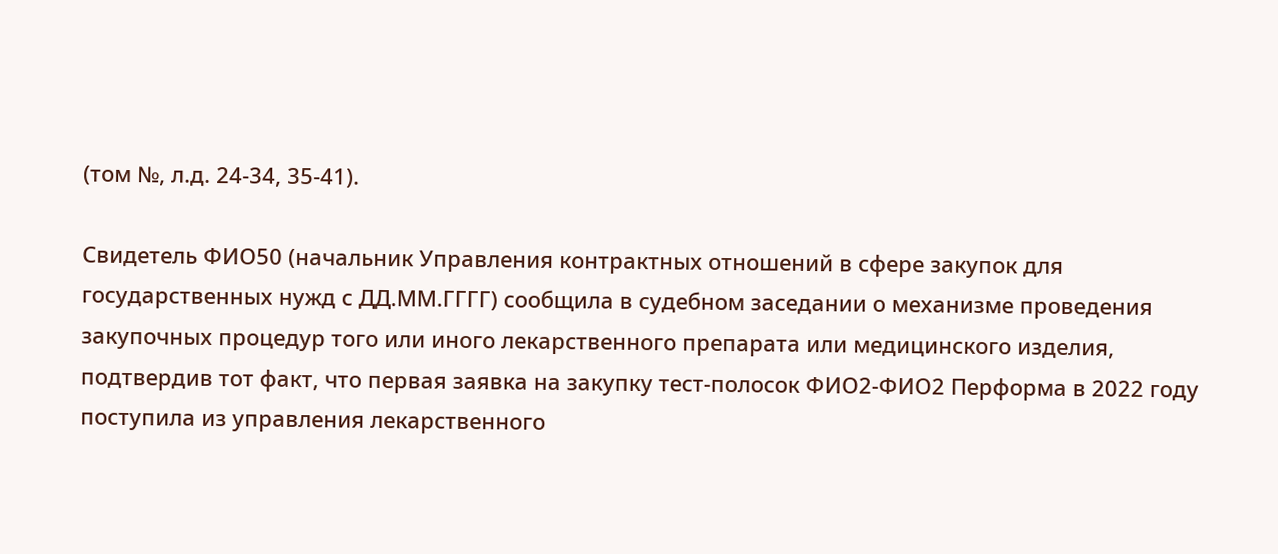(том №, л.д. 24-34, 35-41).

Свидетель ФИО50 (начальник Управления контрактных отношений в сфере закупок для государственных нужд с ДД.ММ.ГГГГ) сообщила в судебном заседании о механизме проведения закупочных процедур того или иного лекарственного препарата или медицинского изделия, подтвердив тот факт, что первая заявка на закупку тест-полосок ФИО2-ФИО2 Перформа в 2022 году поступила из управления лекарственного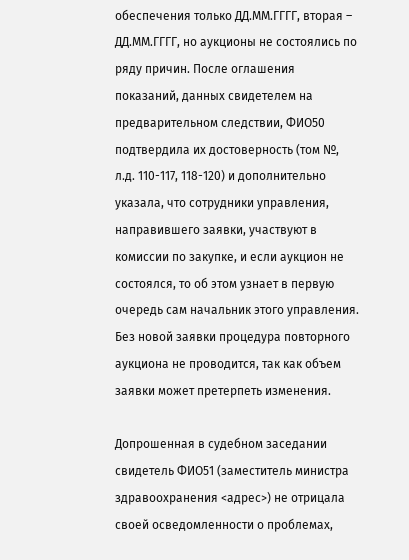обеспечения только ДД.ММ.ГГГГ, вторая – ДД.ММ.ГГГГ, но аукционы не состоялись по ряду причин. После оглашения показаний, данных свидетелем на предварительном следствии, ФИО50 подтвердила их достоверность (том №, л.д. 110-117, 118-120) и дополнительно указала, что сотрудники управления, направившего заявки, участвуют в комиссии по закупке, и если аукцион не состоялся, то об этом узнает в первую очередь сам начальник этого управления. Без новой заявки процедура повторного аукциона не проводится, так как объем заявки может претерпеть изменения.

Допрошенная в судебном заседании свидетель ФИО51 (заместитель министра здравоохранения <адрес>) не отрицала своей осведомленности о проблемах,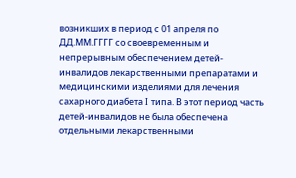возникших в период с 01 апреля по ДД.ММ.ГГГГ со своевременным и непрерывным обеспечением детей-инвалидов лекарственными препаратами и медицинскими изделиями для лечения сахарного диабета I типа. В этот период часть детей-инвалидов не была обеспечена отдельными лекарственными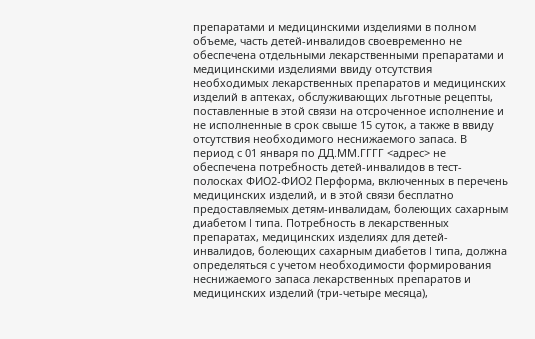препаратами и медицинскими изделиями в полном объеме, часть детей-инвалидов своевременно не обеспечена отдельными лекарственными препаратами и медицинскими изделиями ввиду отсутствия необходимых лекарственных препаратов и медицинских изделий в аптеках, обслуживающих льготные рецепты, поставленные в этой связи на отсроченное исполнение и не исполненные в срок свыше 15 суток, а также в ввиду отсутствия необходимого неснижаемого запаса. В период с 01 января по ДД.ММ.ГГГГ <адрес> не обеспечена потребность детей-инвалидов в тест-полосках ФИО2-ФИО2 Перформа, включенных в перечень медицинских изделий, и в этой связи бесплатно предоставляемых детям-инвалидам, болеющих сахарным диабетом I типа. Потребность в лекарственных препаратах, медицинских изделиях для детей-инвалидов, болеющих сахарным диабетов I типа, должна определяться с учетом необходимости формирования неснижаемого запаса лекарственных препаратов и медицинских изделий (три-четыре месяца),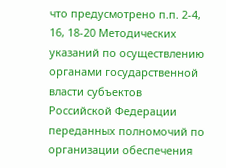что предусмотрено п.п. 2-4, 16, 18-20 Методических указаний по осуществлению органами государственной власти субъектов Российской Федерации переданных полномочий по организации обеспечения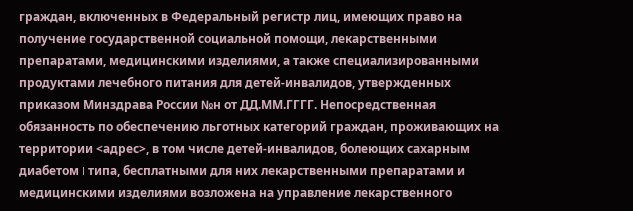граждан, включенных в Федеральный регистр лиц, имеющих право на получение государственной социальной помощи, лекарственными препаратами, медицинскими изделиями, а также специализированными продуктами лечебного питания для детей-инвалидов, утвержденных приказом Минздрава России №н от ДД.ММ.ГГГГ. Непосредственная обязанность по обеспечению льготных категорий граждан, проживающих на территории <адрес>, в том числе детей-инвалидов, болеющих сахарным диабетом I типа, бесплатными для них лекарственными препаратами и медицинскими изделиями возложена на управление лекарственного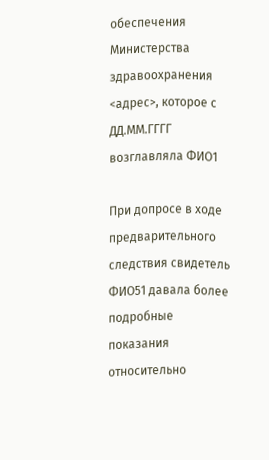обеспечения Министерства здравоохранения <адрес>, которое с ДД.ММ.ГГГГ возглавляла ФИО1

При допросе в ходе предварительного следствия свидетель ФИО51 давала более подробные показания относительно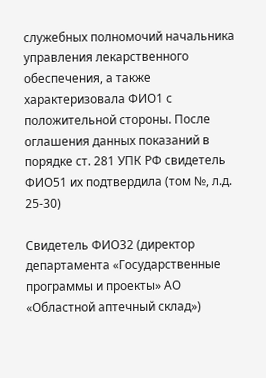служебных полномочий начальника управления лекарственного обеспечения, а также характеризовала ФИО1 с положительной стороны. После оглашения данных показаний в порядке ст. 281 УПК РФ свидетель ФИО51 их подтвердила (том №, л.д. 25-30)

Свидетель ФИО32 (директор департамента «Государственные программы и проекты» АО «Областной аптечный склад»)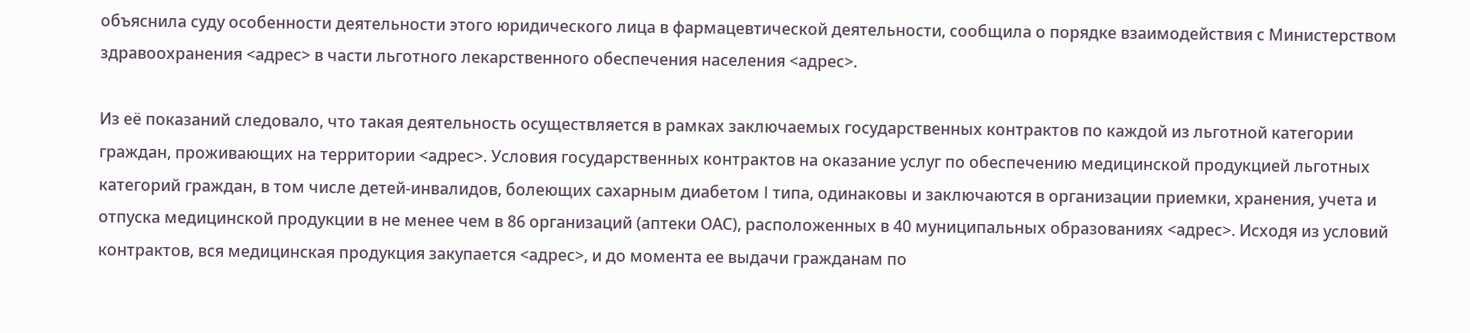объяснила суду особенности деятельности этого юридического лица в фармацевтической деятельности, сообщила о порядке взаимодействия с Министерством здравоохранения <адрес> в части льготного лекарственного обеспечения населения <адрес>.

Из её показаний следовало, что такая деятельность осуществляется в рамках заключаемых государственных контрактов по каждой из льготной категории граждан, проживающих на территории <адрес>. Условия государственных контрактов на оказание услуг по обеспечению медицинской продукцией льготных категорий граждан, в том числе детей-инвалидов, болеющих сахарным диабетом I типа, одинаковы и заключаются в организации приемки, хранения, учета и отпуска медицинской продукции в не менее чем в 86 организаций (аптеки ОАС), расположенных в 40 муниципальных образованиях <адрес>. Исходя из условий контрактов, вся медицинская продукция закупается <адрес>, и до момента ее выдачи гражданам по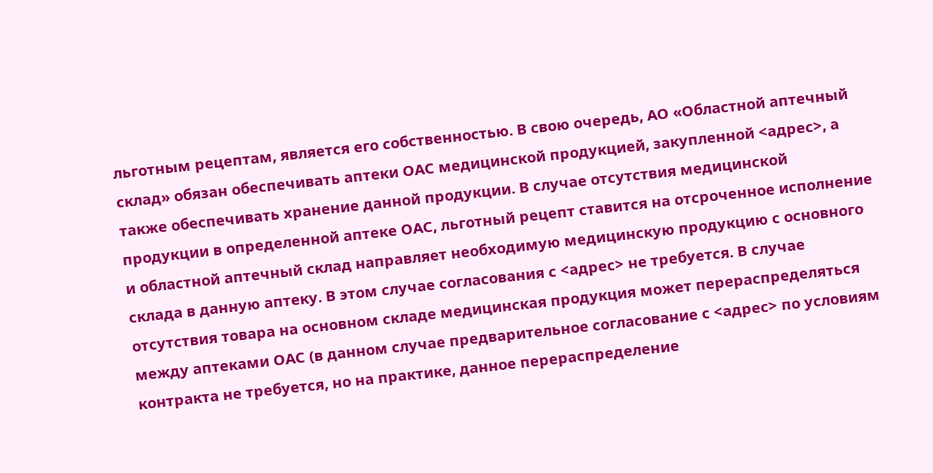льготным рецептам, является его собственностью. В свою очередь, АО «Областной аптечный склад» обязан обеспечивать аптеки ОАС медицинской продукцией, закупленной <адрес>, а также обеспечивать хранение данной продукции. В случае отсутствия медицинской продукции в определенной аптеке ОАС, льготный рецепт ставится на отсроченное исполнение и областной аптечный склад направляет необходимую медицинскую продукцию с основного склада в данную аптеку. В этом случае согласования с <адрес> не требуется. В случае отсутствия товара на основном складе медицинская продукция может перераспределяться между аптеками ОАС (в данном случае предварительное согласование с <адрес> по условиям контракта не требуется, но на практике, данное перераспределение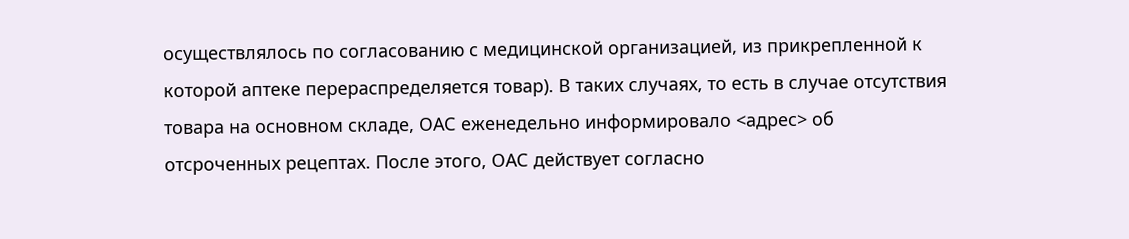осуществлялось по согласованию с медицинской организацией, из прикрепленной к которой аптеке перераспределяется товар). В таких случаях, то есть в случае отсутствия товара на основном складе, ОАС еженедельно информировало <адрес> об отсроченных рецептах. После этого, ОАС действует согласно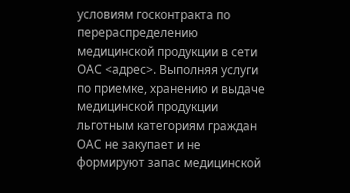условиям госконтракта по перераспределению медицинской продукции в сети ОАС <адрес>. Выполняя услуги по приемке, хранению и выдаче медицинской продукции льготным категориям граждан ОАС не закупает и не формируют запас медицинской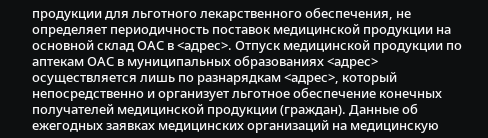продукции для льготного лекарственного обеспечения, не определяет периодичность поставок медицинской продукции на основной склад ОАС в <адрес>. Отпуск медицинской продукции по аптекам ОАС в муниципальных образованиях <адрес> осуществляется лишь по разнарядкам <адрес>, который непосредственно и организует льготное обеспечение конечных получателей медицинской продукции (граждан). Данные об ежегодных заявках медицинских организаций на медицинскую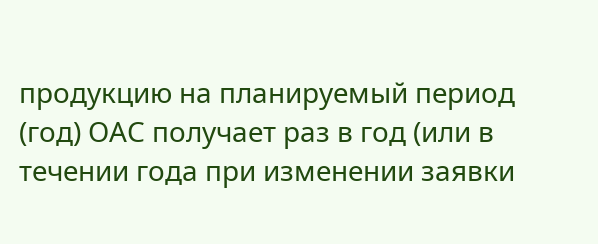продукцию на планируемый период (год) ОАС получает раз в год (или в течении года при изменении заявки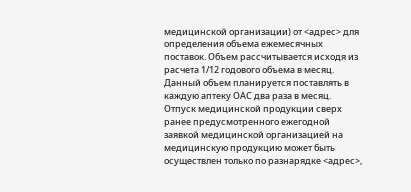медицинской организации) от <адрес> для определения объема ежемесячных поставок. Объем рассчитывается исходя из расчета 1/12 годового объема в месяц. Данный объем планируется поставлять в каждую аптеку ОАС два раза в месяц. Отпуск медицинской продукции сверх ранее предусмотренного ежегодной заявкой медицинской организацией на медицинскую продукцию может быть осуществлен только по разнарядке <адрес>,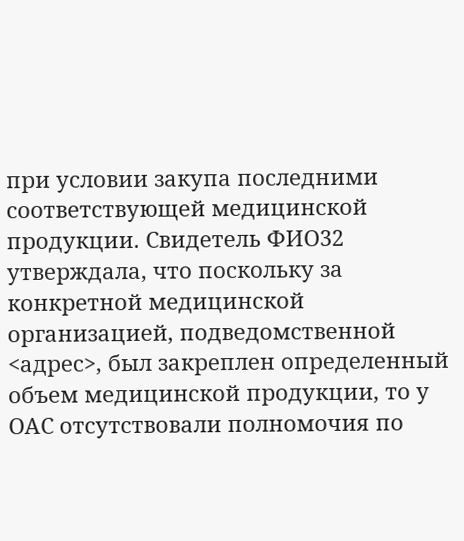при условии закупа последними соответствующей медицинской продукции. Свидетель ФИО32 утверждала, что поскольку за конкретной медицинской организацией, подведомственной <адрес>, был закреплен определенный объем медицинской продукции, то у ОАС отсутствовали полномочия по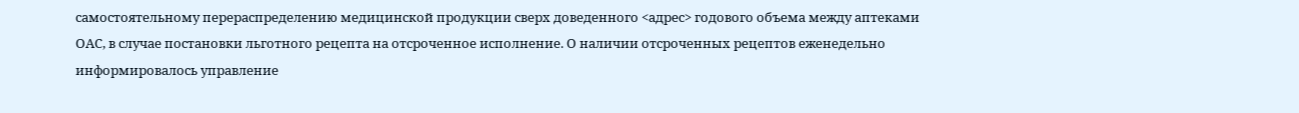самостоятельному перераспределению медицинской продукции сверх доведенного <адрес> годового объема между аптеками ОАС, в случае постановки льготного рецепта на отсроченное исполнение. О наличии отсроченных рецептов еженедельно информировалось управление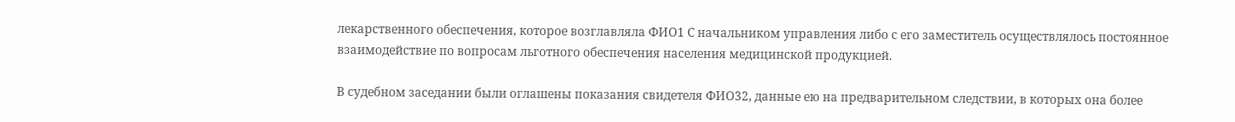лекарственного обеспечения, которое возглавляла ФИО1 С начальником управления либо с его заместитель осуществлялось постоянное взаимодействие по вопросам льготного обеспечения населения медицинской продукцией.

В судебном заседании были оглашены показания свидетеля ФИО32, данные ею на предварительном следствии, в которых она более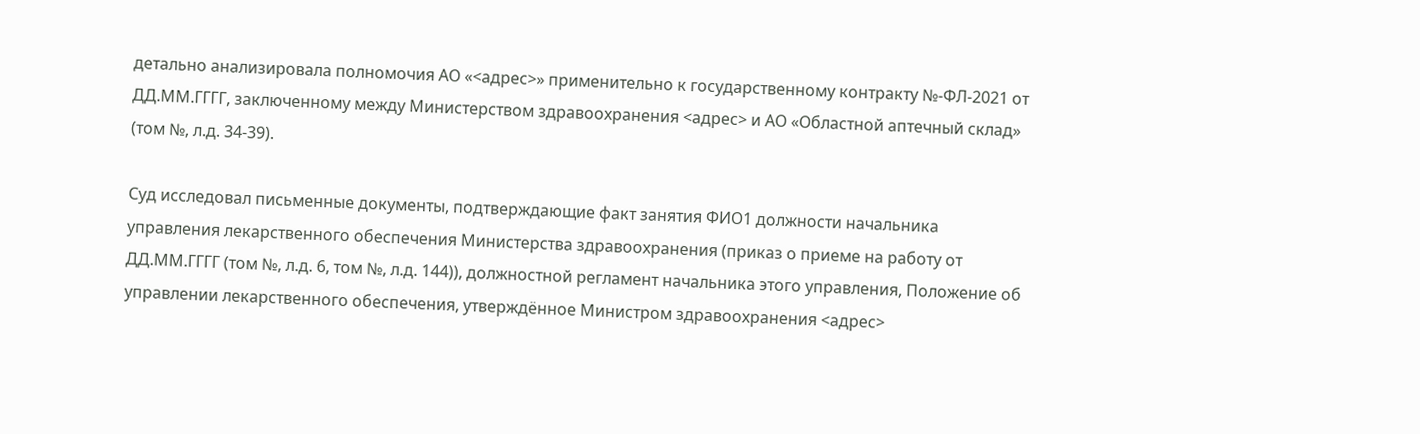детально анализировала полномочия АО «<адрес>» применительно к государственному контракту №-ФЛ-2021 от ДД.ММ.ГГГГ, заключенному между Министерством здравоохранения <адрес> и АО «Областной аптечный склад» (том №, л.д. 34-39).

Суд исследовал письменные документы, подтверждающие факт занятия ФИО1 должности начальника управления лекарственного обеспечения Министерства здравоохранения (приказ о приеме на работу от ДД.ММ.ГГГГ (том №, л.д. 6, том №, л.д. 144)), должностной регламент начальника этого управления, Положение об управлении лекарственного обеспечения, утверждённое Министром здравоохранения <адрес>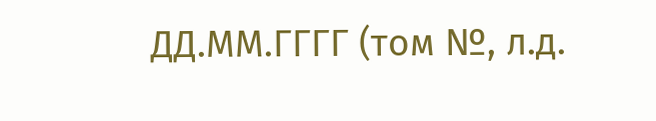ДД.ММ.ГГГГ (том №, л.д.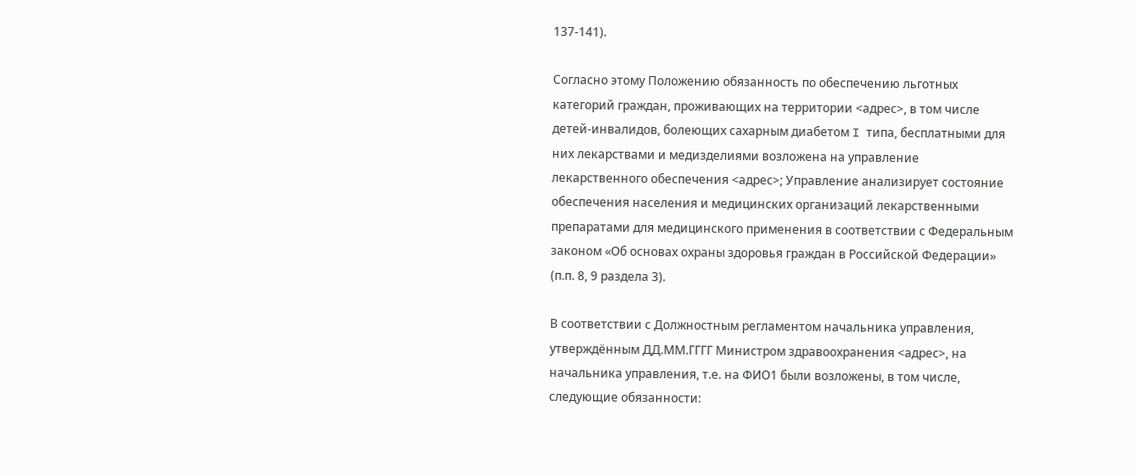137-141).

Согласно этому Положению обязанность по обеспечению льготных категорий граждан, проживающих на территории <адрес>, в том числе детей-инвалидов, болеющих сахарным диабетом I типа, бесплатными для них лекарствами и медизделиями возложена на управление лекарственного обеспечения <адрес>; Управление анализирует состояние обеспечения населения и медицинских организаций лекарственными препаратами для медицинского применения в соответствии с Федеральным законом «Об основах охраны здоровья граждан в Российской Федерации» (п.п. 8, 9 раздела 3).

В соответствии с Должностным регламентом начальника управления, утверждённым ДД.ММ.ГГГГ Министром здравоохранения <адрес>, на начальника управления, т.е. на ФИО1 были возложены, в том числе, следующие обязанности: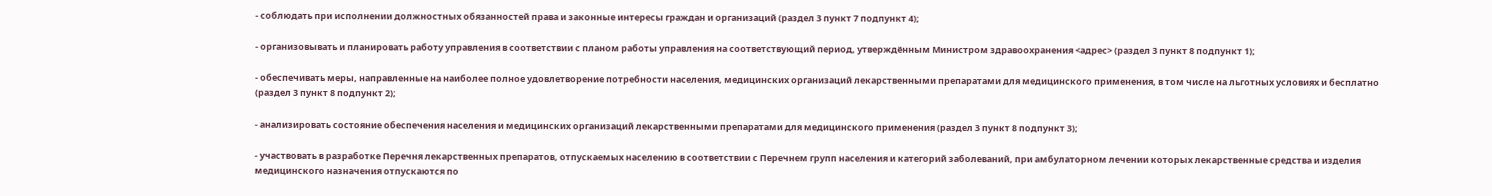- соблюдать при исполнении должностных обязанностей права и законные интересы граждан и организаций (раздел 3 пункт 7 подпункт 4);

- организовывать и планировать работу управления в соответствии с планом работы управления на соответствующий период, утверждённым Министром здравоохранения <адрес> (раздел 3 пункт 8 подпункт 1);

- обеспечивать меры, направленные на наиболее полное удовлетворение потребности населения, медицинских организаций лекарственными препаратами для медицинского применения, в том числе на льготных условиях и бесплатно (раздел 3 пункт 8 подпункт 2);

- анализировать состояние обеспечения населения и медицинских организаций лекарственными препаратами для медицинского применения (раздел 3 пункт 8 подпункт 3);

- участвовать в разработке Перечня лекарственных препаратов, отпускаемых населению в соответствии с Перечнем групп населения и категорий заболеваний, при амбулаторном лечении которых лекарственные средства и изделия медицинского назначения отпускаются по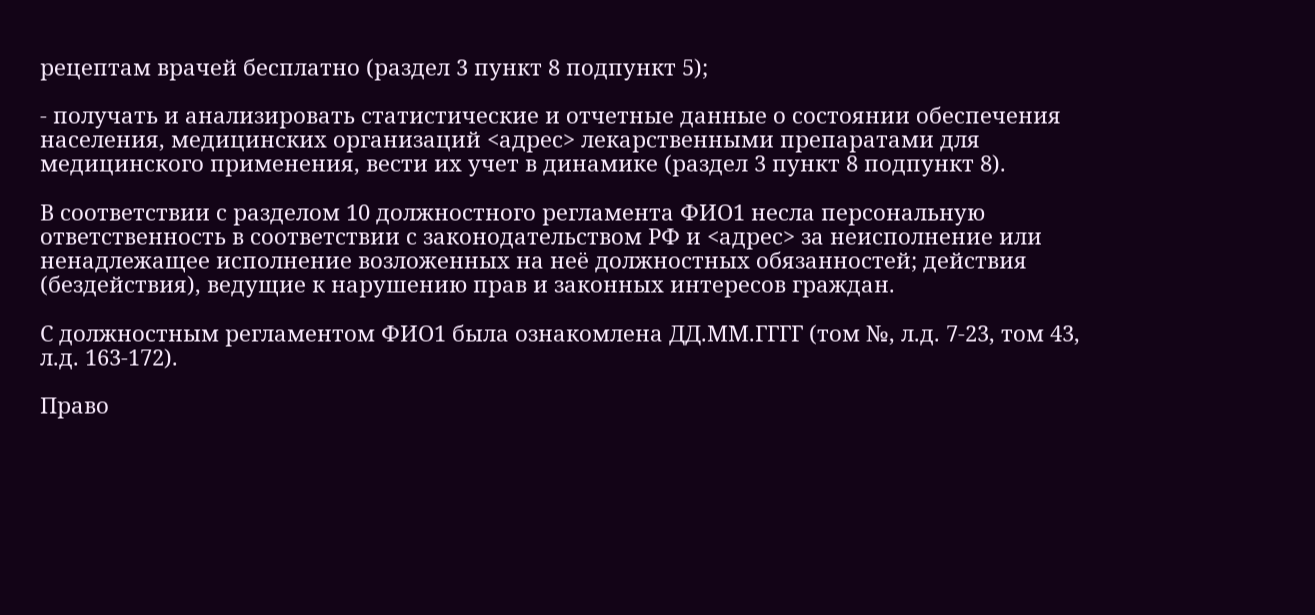рецептам врачей бесплатно (раздел 3 пункт 8 подпункт 5);

- получать и анализировать статистические и отчетные данные о состоянии обеспечения населения, медицинских организаций <адрес> лекарственными препаратами для медицинского применения, вести их учет в динамике (раздел 3 пункт 8 подпункт 8).

В соответствии с разделом 10 должностного регламента ФИО1 несла персональную ответственность в соответствии с законодательством РФ и <адрес> за неисполнение или ненадлежащее исполнение возложенных на неё должностных обязанностей; действия (бездействия), ведущие к нарушению прав и законных интересов граждан.

С должностным регламентом ФИО1 была ознакомлена ДД.ММ.ГГГГ (том №, л.д. 7-23, том 43, л.д. 163-172).

Право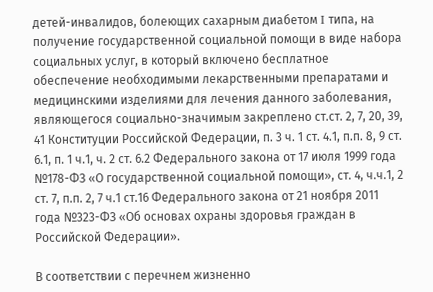детей-инвалидов, болеющих сахарным диабетом I типа, на получение государственной социальной помощи в виде набора социальных услуг, в который включено бесплатное обеспечение необходимыми лекарственными препаратами и медицинскими изделиями для лечения данного заболевания, являющегося социально-значимым закреплено ст.ст. 2, 7, 20, 39, 41 Конституции Российской Федерации, п. 3 ч. 1 ст. 4.1, п.п. 8, 9 ст. 6.1, п. 1 ч.1, ч. 2 ст. 6.2 Федерального закона от 17 июля 1999 года №178-ФЗ «О государственной социальной помощи», ст. 4, ч.ч.1, 2 ст. 7, п.п. 2, 7 ч.1 ст.16 Федерального закона от 21 ноября 2011 года №323-ФЗ «Об основах охраны здоровья граждан в Российской Федерации».

В соответствии с перечнем жизненно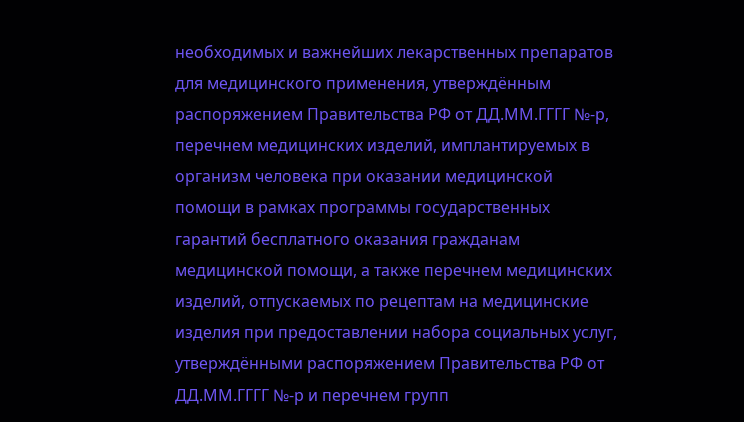необходимых и важнейших лекарственных препаратов для медицинского применения, утверждённым распоряжением Правительства РФ от ДД.ММ.ГГГГ №-р, перечнем медицинских изделий, имплантируемых в организм человека при оказании медицинской помощи в рамках программы государственных гарантий бесплатного оказания гражданам медицинской помощи, а также перечнем медицинских изделий, отпускаемых по рецептам на медицинские изделия при предоставлении набора социальных услуг, утверждёнными распоряжением Правительства РФ от ДД.ММ.ГГГГ №-р и перечнем групп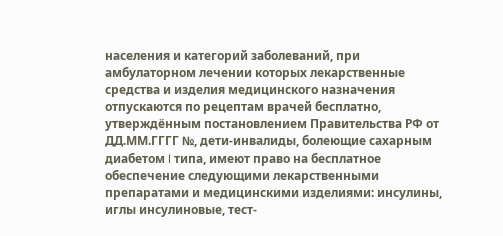населения и категорий заболеваний, при амбулаторном лечении которых лекарственные средства и изделия медицинского назначения отпускаются по рецептам врачей бесплатно, утверждённым постановлением Правительства РФ от ДД.ММ.ГГГГ №, дети-инвалиды, болеющие сахарным диабетом I типа, имеют право на бесплатное обеспечение следующими лекарственными препаратами и медицинскими изделиями: инсулины, иглы инсулиновые, тест-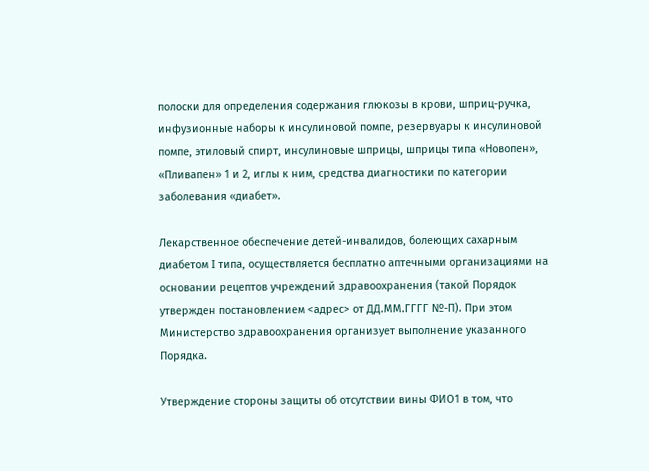полоски для определения содержания глюкозы в крови, шприц-ручка, инфузионные наборы к инсулиновой помпе, резервуары к инсулиновой помпе, этиловый спирт, инсулиновые шприцы, шприцы типа «Новопен», «Пливапен» 1 и 2, иглы к ним, средства диагностики по категории заболевания «диабет».

Лекарственное обеспечение детей-инвалидов, болеющих сахарным диабетом I типа, осуществляется бесплатно аптечными организациями на основании рецептов учреждений здравоохранения (такой Порядок утвержден постановлением <адрес> от ДД.ММ.ГГГГ №-П). При этом Министерство здравоохранения организует выполнение указанного Порядка.

Утверждение стороны защиты об отсутствии вины ФИО1 в том, что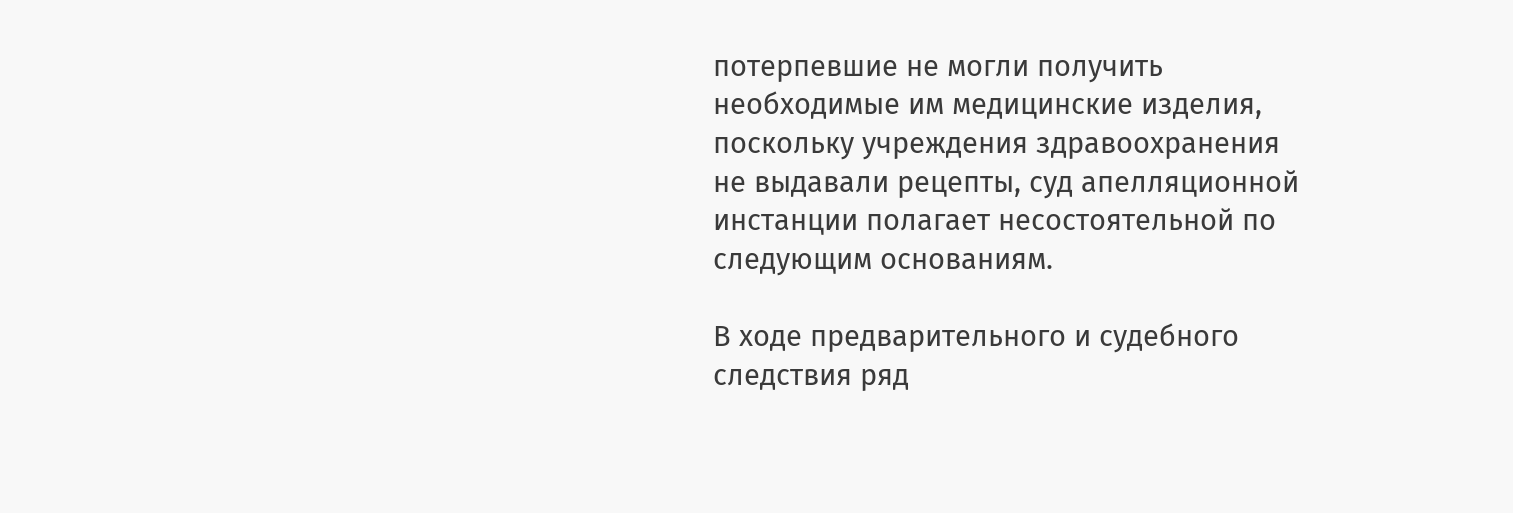потерпевшие не могли получить необходимые им медицинские изделия, поскольку учреждения здравоохранения не выдавали рецепты, суд апелляционной инстанции полагает несостоятельной по следующим основаниям.

В ходе предварительного и судебного следствия ряд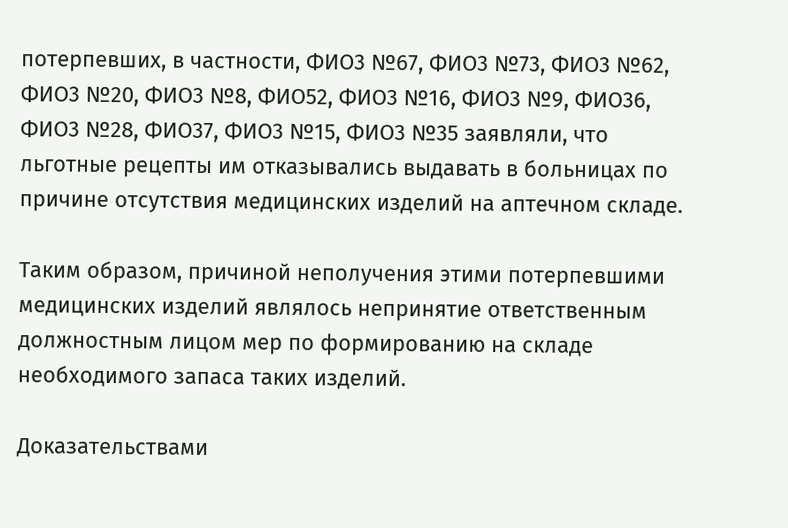потерпевших, в частности, ФИО3 №67, ФИО3 №73, ФИО3 №62, ФИО3 №20, ФИО3 №8, ФИО52, ФИО3 №16, ФИО3 №9, ФИО36, ФИО3 №28, ФИО37, ФИО3 №15, ФИО3 №35 заявляли, что льготные рецепты им отказывались выдавать в больницах по причине отсутствия медицинских изделий на аптечном складе.

Таким образом, причиной неполучения этими потерпевшими медицинских изделий являлось непринятие ответственным должностным лицом мер по формированию на складе необходимого запаса таких изделий.

Доказательствами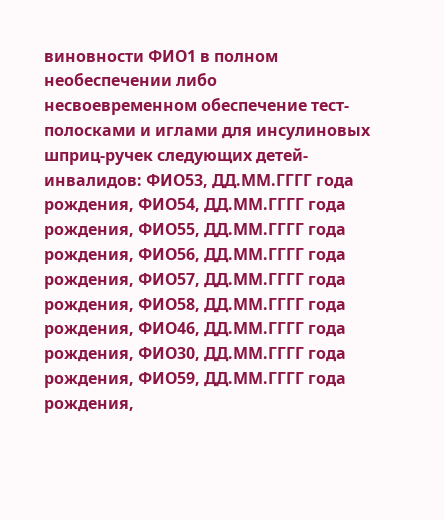виновности ФИО1 в полном необеспечении либо несвоевременном обеспечение тест-полосками и иглами для инсулиновых шприц-ручек следующих детей-инвалидов: ФИО53, ДД.ММ.ГГГГ года рождения, ФИО54, ДД.ММ.ГГГГ года рождения, ФИО55, ДД.ММ.ГГГГ года рождения, ФИО56, ДД.ММ.ГГГГ года рождения, ФИО57, ДД.ММ.ГГГГ года рождения, ФИО58, ДД.ММ.ГГГГ года рождения, ФИО46, ДД.ММ.ГГГГ года рождения, ФИО30, ДД.ММ.ГГГГ года рождения, ФИО59, ДД.ММ.ГГГГ года рождения,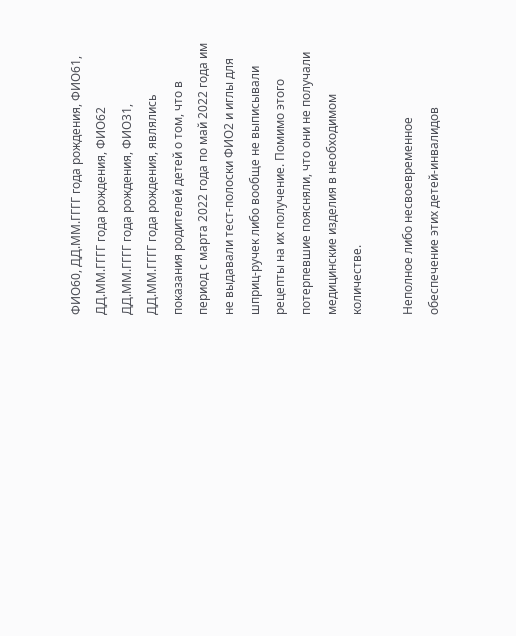ФИО60, ДД.ММ.ГГГГ года рождения, ФИО61, ДД.ММ.ГГГГ года рождения, ФИО62 ДД.ММ.ГГГГ года рождения, ФИО31, ДД.ММ.ГГГГ года рождения, являлись показания родителей детей о том, что в период с марта 2022 года по май 2022 года им не выдавали тест-полоски ФИО2 и иглы для шприц-ручек либо вообще не выписывали рецепты на их получение. Помимо этого потерпевшие поясняли, что они не получали медицинские изделия в необходимом количестве.

Неполное либо несвоевременное обеспечение этих детей-инвалидов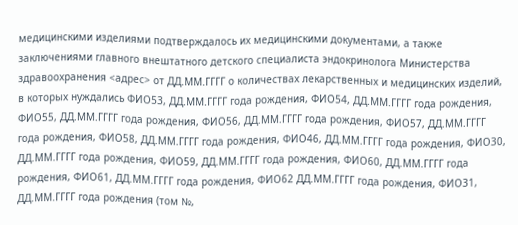медицинскими изделиями подтверждалось их медицинскими документами, а также заключениями главного внештатного детского специалиста эндокринолога Министерства здравоохранения <адрес> от ДД.ММ.ГГГГ о количествах лекарственных и медицинских изделий, в которых нуждались ФИО53, ДД.ММ.ГГГГ года рождения, ФИО54, ДД.ММ.ГГГГ года рождения, ФИО55, ДД.ММ.ГГГГ года рождения, ФИО56, ДД.ММ.ГГГГ года рождения, ФИО57, ДД.ММ.ГГГГ года рождения, ФИО58, ДД.ММ.ГГГГ года рождения, ФИО46, ДД.ММ.ГГГГ года рождения, ФИО30, ДД.ММ.ГГГГ года рождения, ФИО59, ДД.ММ.ГГГГ года рождения, ФИО60, ДД.ММ.ГГГГ года рождения, ФИО61, ДД.ММ.ГГГГ года рождения, ФИО62 ДД.ММ.ГГГГ года рождения, ФИО31, ДД.ММ.ГГГГ года рождения (том №,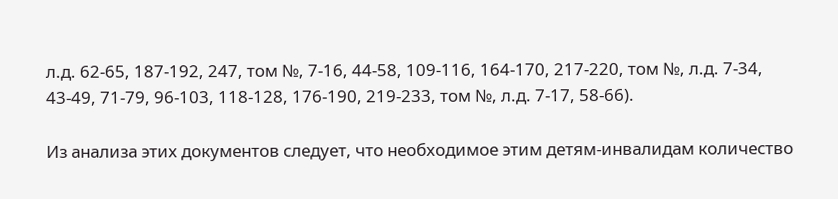л.д. 62-65, 187-192, 247, том №, 7-16, 44-58, 109-116, 164-170, 217-220, том №, л.д. 7-34, 43-49, 71-79, 96-103, 118-128, 176-190, 219-233, том №, л.д. 7-17, 58-66).

Из анализа этих документов следует, что необходимое этим детям-инвалидам количество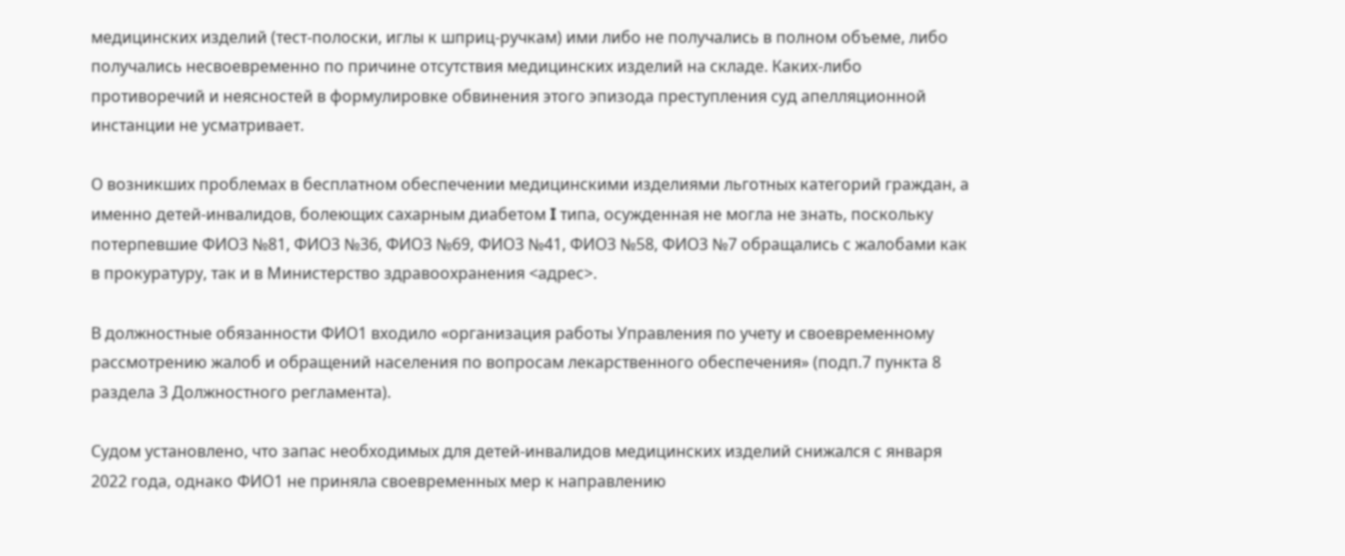медицинских изделий (тест-полоски, иглы к шприц-ручкам) ими либо не получались в полном объеме, либо получались несвоевременно по причине отсутствия медицинских изделий на складе. Каких-либо противоречий и неясностей в формулировке обвинения этого эпизода преступления суд апелляционной инстанции не усматривает.

О возникших проблемах в бесплатном обеспечении медицинскими изделиями льготных категорий граждан, а именно детей-инвалидов, болеющих сахарным диабетом I типа, осужденная не могла не знать, поскольку потерпевшие ФИО3 №81, ФИО3 №36, ФИО3 №69, ФИО3 №41, ФИО3 №58, ФИО3 №7 обращались с жалобами как в прокуратуру, так и в Министерство здравоохранения <адрес>.

В должностные обязанности ФИО1 входило «организация работы Управления по учету и своевременному рассмотрению жалоб и обращений населения по вопросам лекарственного обеспечения» (подп.7 пункта 8 раздела 3 Должностного регламента).

Судом установлено, что запас необходимых для детей-инвалидов медицинских изделий снижался с января 2022 года, однако ФИО1 не приняла своевременных мер к направлению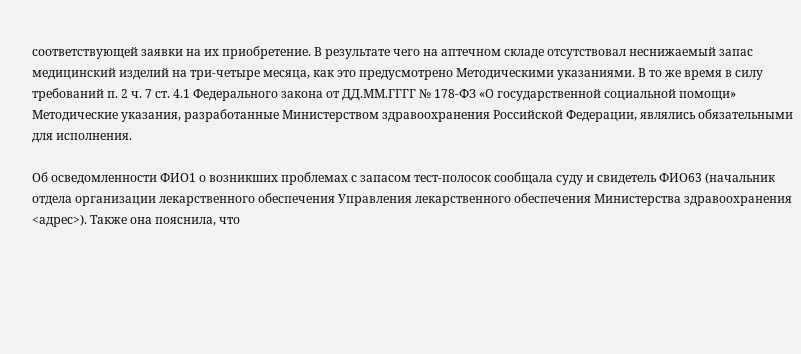соответствующей заявки на их приобретение. В результате чего на аптечном складе отсутствовал неснижаемый запас медицинский изделий на три-четыре месяца, как это предусмотрено Методическими указаниями. В то же время в силу требований п. 2 ч. 7 ст. 4.1 Федерального закона от ДД.ММ.ГГГГ № 178-ФЗ «О государственной социальной помощи» Методические указания, разработанные Министерством здравоохранения Российской Федерации, являлись обязательными для исполнения.

Об осведомленности ФИО1 о возникших проблемах с запасом тест-полосок сообщала суду и свидетель ФИО63 (начальник отдела организации лекарственного обеспечения Управления лекарственного обеспечения Министерства здравоохранения <адрес>). Также она пояснила, что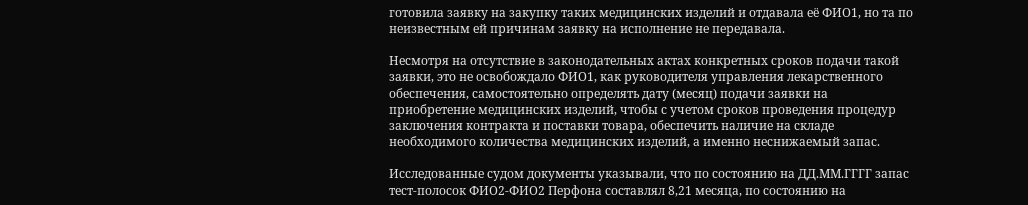готовила заявку на закупку таких медицинских изделий и отдавала её ФИО1, но та по неизвестным ей причинам заявку на исполнение не передавала.

Несмотря на отсутствие в законодательных актах конкретных сроков подачи такой заявки, это не освобождало ФИО1, как руководителя управления лекарственного обеспечения, самостоятельно определять дату (месяц) подачи заявки на приобретение медицинских изделий, чтобы с учетом сроков проведения процедур заключения контракта и поставки товара, обеспечить наличие на складе необходимого количества медицинских изделий, а именно неснижаемый запас.

Исследованные судом документы указывали, что по состоянию на ДД.ММ.ГГГГ запас тест-полосок ФИО2-ФИО2 Перфона составлял 8,21 месяца, по состоянию на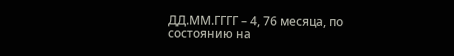ДД.ММ.ГГГГ – 4, 76 месяца, по состоянию на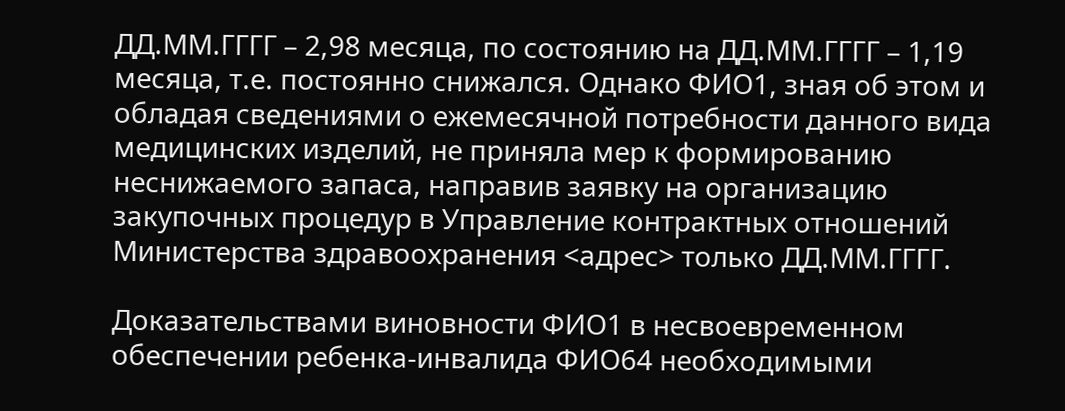ДД.ММ.ГГГГ – 2,98 месяца, по состоянию на ДД.ММ.ГГГГ – 1,19 месяца, т.е. постоянно снижался. Однако ФИО1, зная об этом и обладая сведениями о ежемесячной потребности данного вида медицинских изделий, не приняла мер к формированию неснижаемого запаса, направив заявку на организацию закупочных процедур в Управление контрактных отношений Министерства здравоохранения <адрес> только ДД.ММ.ГГГГ.

Доказательствами виновности ФИО1 в несвоевременном обеспечении ребенка-инвалида ФИО64 необходимыми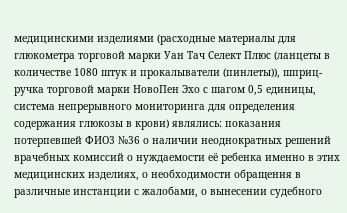медицинскими изделиями (расходные материалы для глюкометра торговой марки Уан Тач Селект Плюс (ланцеты в количестве 1080 штук и прокалыватели (пинлеты)), шприц-ручка торговой марки НовоПен Эхо с шагом 0,5 единицы, система непрерывного мониторинга для определения содержания глюкозы в крови) являлись: показания потерпевшей ФИО3 №36 о наличии неоднократных решений врачебных комиссий о нуждаемости её ребенка именно в этих медицинских изделиях, о необходимости обращения в различные инстанции с жалобами, о вынесении судебного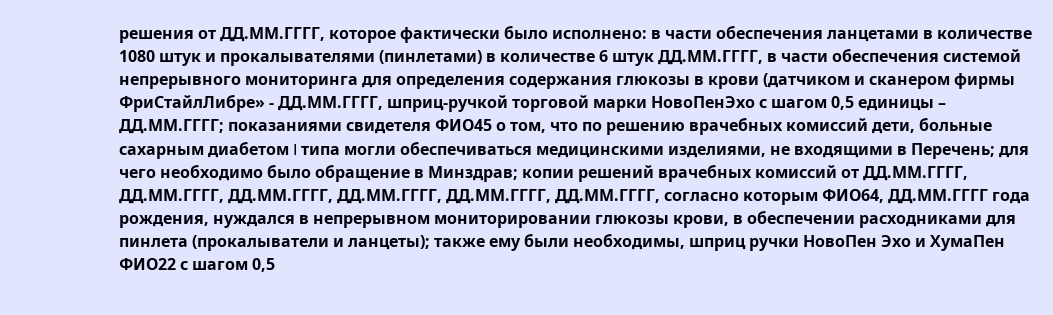решения от ДД.ММ.ГГГГ, которое фактически было исполнено: в части обеспечения ланцетами в количестве 1080 штук и прокалывателями (пинлетами) в количестве 6 штук ДД.ММ.ГГГГ, в части обеспечения системой непрерывного мониторинга для определения содержания глюкозы в крови (датчиком и сканером фирмы ФриСтайлЛибре» - ДД.ММ.ГГГГ, шприц-ручкой торговой марки НовоПенЭхо с шагом 0,5 единицы – ДД.ММ.ГГГГ; показаниями свидетеля ФИО45 о том, что по решению врачебных комиссий дети, больные сахарным диабетом I типа могли обеспечиваться медицинскими изделиями, не входящими в Перечень; для чего необходимо было обращение в Минздрав; копии решений врачебных комиссий от ДД.ММ.ГГГГ, ДД.ММ.ГГГГ, ДД.ММ.ГГГГ, ДД.ММ.ГГГГ, ДД.ММ.ГГГГ, ДД.ММ.ГГГГ, согласно которым ФИО64, ДД.ММ.ГГГГ года рождения, нуждался в непрерывном мониторировании глюкозы крови, в обеспечении расходниками для пинлета (прокалыватели и ланцеты); также ему были необходимы, шприц ручки НовоПен Эхо и ХумаПен ФИО22 с шагом 0,5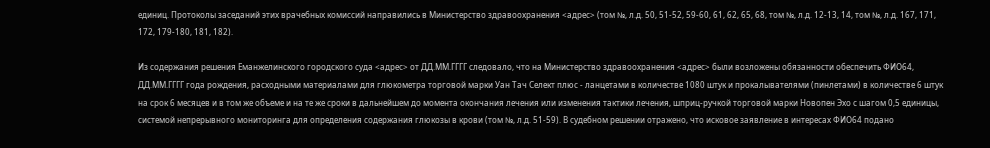единиц. Протоколы заседаний этих врачебных комиссий направились в Министерство здравоохранения <адрес> (том №, л.д. 50, 51-52, 59-60, 61, 62, 65, 68, том №, л.д. 12-13, 14, том №, л.д. 167, 171, 172, 179-180, 181, 182).

Из содержания решения Еманжелинского городского суда <адрес> от ДД.ММ.ГГГГ следовало, что на Министерство здравоохранения <адрес> были возложены обязанности обеспечить ФИО64, ДД.ММ.ГГГГ года рождения, расходными материалами для глюкометра торговой марки Уан Тач Селект плюс - ланцетами в количестве 1080 штук и прокалывателями (пинлетами) в количестве 6 штук на срок 6 месяцев и в том же объеме и на те же сроки в дальнейшем до момента окончания лечения или изменения тактики лечения, шприц-ручкой торговой марки Новопен Эхо с шагом 0,5 единицы, системой непрерывного мониторинга для определения содержания глюкозы в крови (том №, л.д. 51-59). В судебном решении отражено, что исковое заявление в интересах ФИО64 подано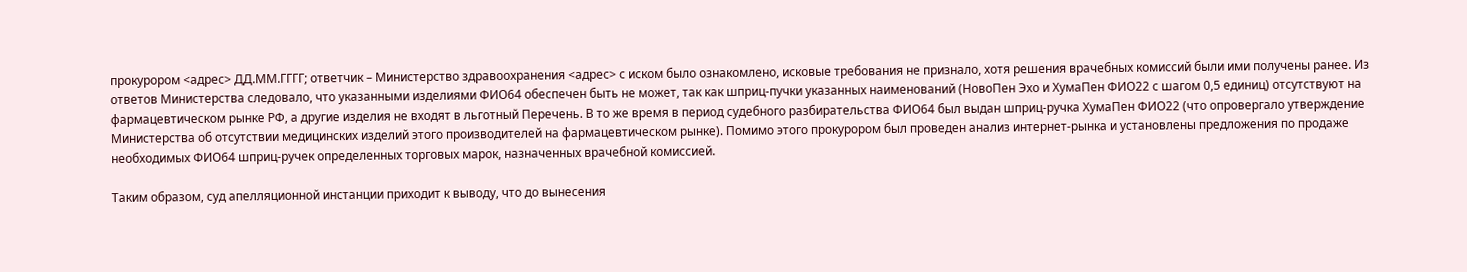прокурором <адрес> ДД.ММ.ГГГГ; ответчик – Министерство здравоохранения <адрес> с иском было ознакомлено, исковые требования не признало, хотя решения врачебных комиссий были ими получены ранее. Из ответов Министерства следовало, что указанными изделиями ФИО64 обеспечен быть не может, так как шприц-пучки указанных наименований (НовоПен Эхо и ХумаПен ФИО22 с шагом 0,5 единиц) отсутствуют на фармацевтическом рынке РФ, а другие изделия не входят в льготный Перечень. В то же время в период судебного разбирательства ФИО64 был выдан шприц-ручка ХумаПен ФИО22 (что опровергало утверждение Министерства об отсутствии медицинских изделий этого производителей на фармацевтическом рынке). Помимо этого прокурором был проведен анализ интернет-рынка и установлены предложения по продаже необходимых ФИО64 шприц-ручек определенных торговых марок, назначенных врачебной комиссией.

Таким образом, суд апелляционной инстанции приходит к выводу, что до вынесения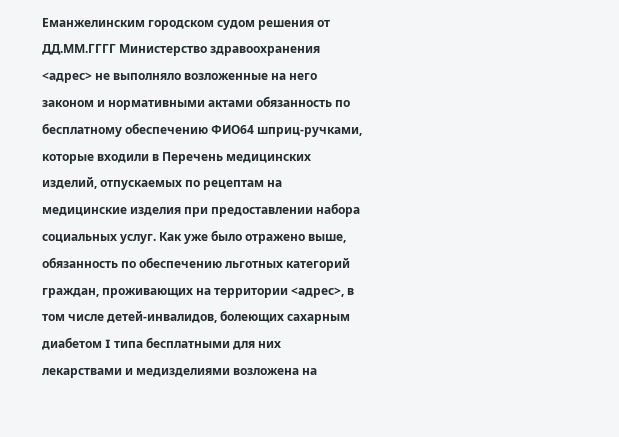Еманжелинским городском судом решения от ДД.ММ.ГГГГ Министерство здравоохранения <адрес> не выполняло возложенные на него законом и нормативными актами обязанность по бесплатному обеспечению ФИО64 шприц-ручками, которые входили в Перечень медицинских изделий, отпускаемых по рецептам на медицинские изделия при предоставлении набора социальных услуг. Как уже было отражено выше, обязанность по обеспечению льготных категорий граждан, проживающих на территории <адрес>, в том числе детей-инвалидов, болеющих сахарным диабетом I типа бесплатными для них лекарствами и медизделиями возложена на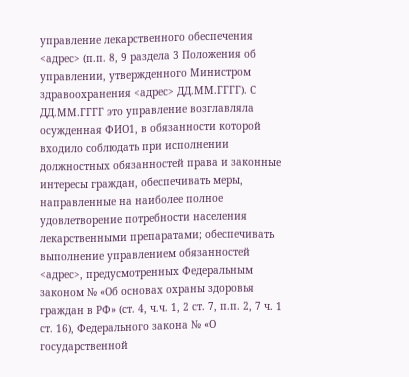управление лекарственного обеспечения <адрес> (п.п. 8, 9 раздела 3 Положения об управлении, утвержденного Министром здравоохранения <адрес> ДД.ММ.ГГГГ). С ДД.ММ.ГГГГ это управление возглавляла осужденная ФИО1, в обязанности которой входило соблюдать при исполнении должностных обязанностей права и законные интересы граждан, обеспечивать меры, направленные на наиболее полное удовлетворение потребности населения лекарственными препаратами; обеспечивать выполнение управлением обязанностей <адрес>, предусмотренных Федеральным законом № «Об основах охраны здоровья граждан в РФ» (ст. 4, ч.ч. 1, 2 ст. 7, п.п. 2, 7 ч. 1 ст. 16), Федерального закона № «О государственной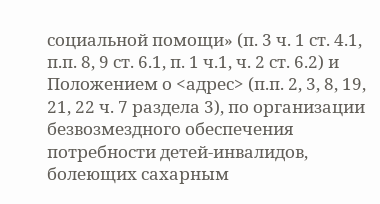социальной помощи» (п. 3 ч. 1 ст. 4.1, п.п. 8, 9 ст. 6.1, п. 1 ч.1, ч. 2 ст. 6.2) и Положением о <адрес> (п.п. 2, 3, 8, 19, 21, 22 ч. 7 раздела 3), по организации безвозмездного обеспечения потребности детей-инвалидов, болеющих сахарным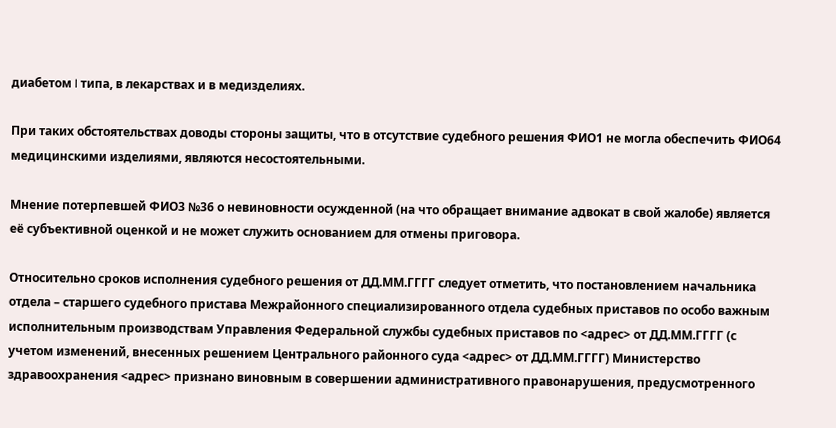диабетом I типа, в лекарствах и в медизделиях.

При таких обстоятельствах доводы стороны защиты, что в отсутствие судебного решения ФИО1 не могла обеспечить ФИО64 медицинскими изделиями, являются несостоятельными.

Мнение потерпевшей ФИО3 №36 о невиновности осужденной (на что обращает внимание адвокат в свой жалобе) является её субъективной оценкой и не может служить основанием для отмены приговора.

Относительно сроков исполнения судебного решения от ДД.ММ.ГГГГ следует отметить, что постановлением начальника отдела – старшего судебного пристава Межрайонного специализированного отдела судебных приставов по особо важным исполнительным производствам Управления Федеральной службы судебных приставов по <адрес> от ДД.ММ.ГГГГ (с учетом изменений, внесенных решением Центрального районного суда <адрес> от ДД.ММ.ГГГГ) Министерство здравоохранения <адрес> признано виновным в совершении административного правонарушения, предусмотренного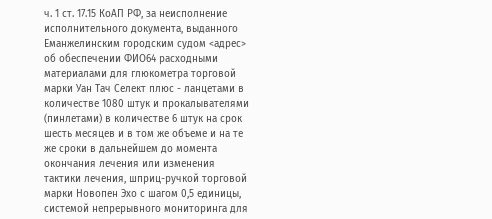ч. 1 ст. 17.15 КоАП РФ, за неисполнение исполнительного документа, выданного Еманжелинским городским судом <адрес> об обеспечении ФИО64 расходными материалами для глюкометра торговой марки Уан Тач Селект плюс - ланцетами в количестве 1080 штук и прокалывателями (пинлетами) в количестве 6 штук на срок шесть месяцев и в том же объеме и на те же сроки в дальнейшем до момента окончания лечения или изменения тактики лечения, шприц-ручкой торговой марки Новопен Эхо с шагом 0,5 единицы, системой непрерывного мониторинга для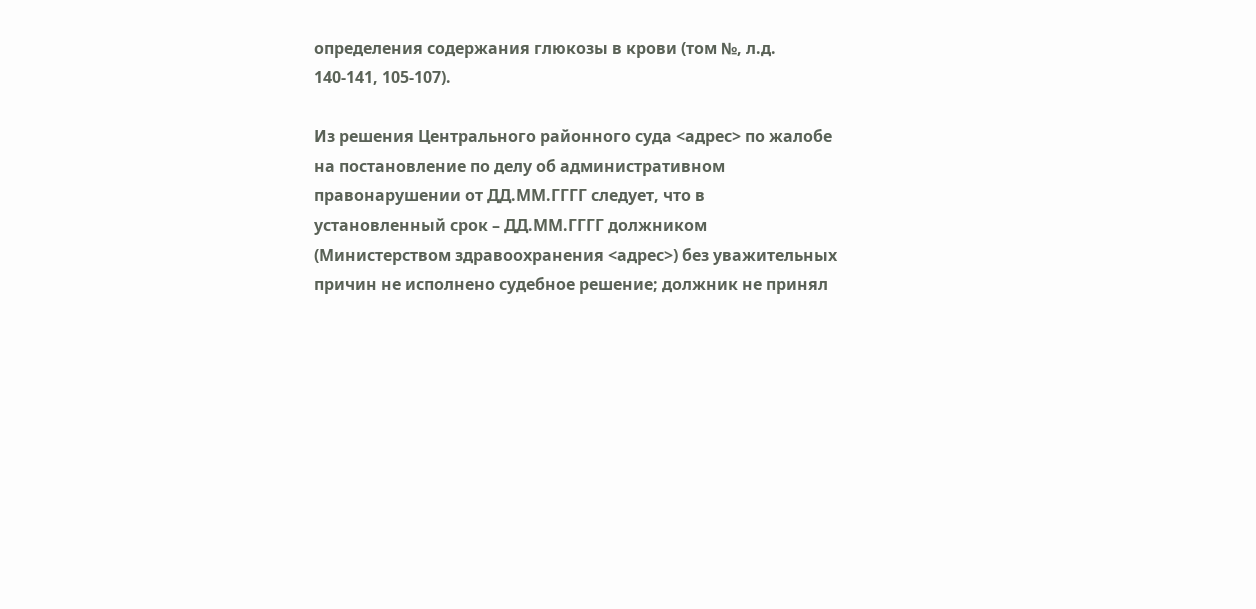определения содержания глюкозы в крови (том №, л.д. 140-141, 105-107).

Из решения Центрального районного суда <адрес> по жалобе на постановление по делу об административном правонарушении от ДД.ММ.ГГГГ следует, что в установленный срок – ДД.ММ.ГГГГ должником (Министерством здравоохранения <адрес>) без уважительных причин не исполнено судебное решение; должник не принял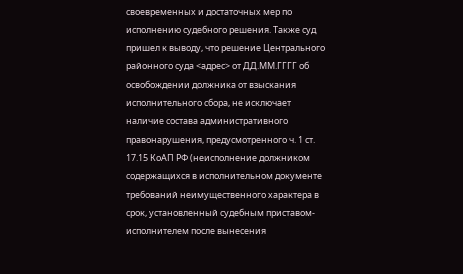своевременных и достаточных мер по исполнению судебного решения. Также суд пришел к выводу, что решение Центрального районного суда <адрес> от ДД.ММ.ГГГГ об освобождении должника от взыскания исполнительного сбора, не исключает наличие состава административного правонарушения, предусмотренного ч. 1 ст. 17.15 КоАП РФ (неисполнение должником содержащихся в исполнительном документе требований неимущественного характера в срок, установленный судебным приставом-исполнителем после вынесения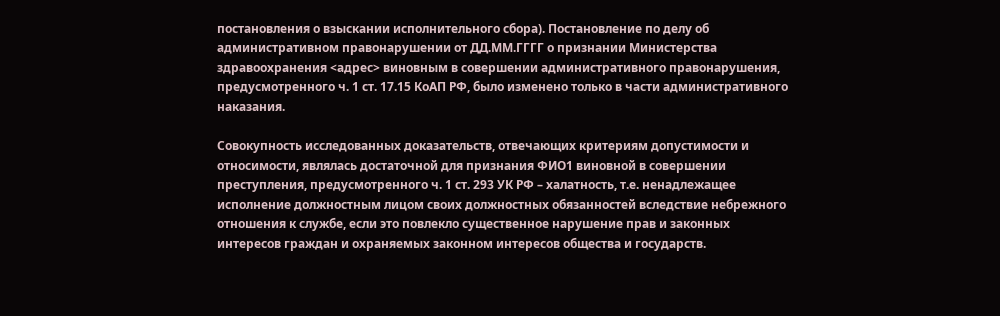постановления о взыскании исполнительного сбора). Постановление по делу об административном правонарушении от ДД.ММ.ГГГГ о признании Министерства здравоохранения <адрес> виновным в совершении административного правонарушения, предусмотренного ч. 1 ст. 17.15 КоАП РФ, было изменено только в части административного наказания.

Совокупность исследованных доказательств, отвечающих критериям допустимости и относимости, являлась достаточной для признания ФИО1 виновной в совершении преступления, предусмотренного ч. 1 ст. 293 УК РФ – халатность, т.е. ненадлежащее исполнение должностным лицом своих должностных обязанностей вследствие небрежного отношения к службе, если это повлекло существенное нарушение прав и законных интересов граждан и охраняемых законном интересов общества и государств.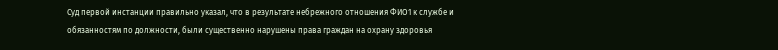Суд первой инстанции правильно указал, что в результате небрежного отношения ФИО1 к службе и обязанностям по должности, были существенно нарушены права граждан на охрану здоровья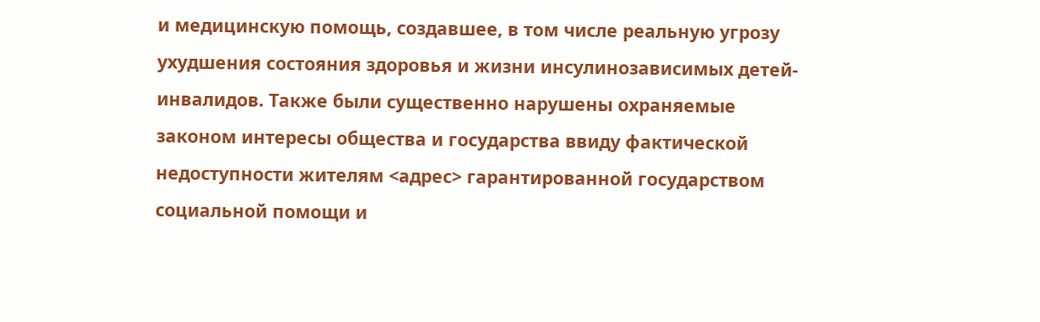и медицинскую помощь, создавшее, в том числе реальную угрозу ухудшения состояния здоровья и жизни инсулинозависимых детей-инвалидов. Также были существенно нарушены охраняемые законом интересы общества и государства ввиду фактической недоступности жителям <адрес> гарантированной государством социальной помощи и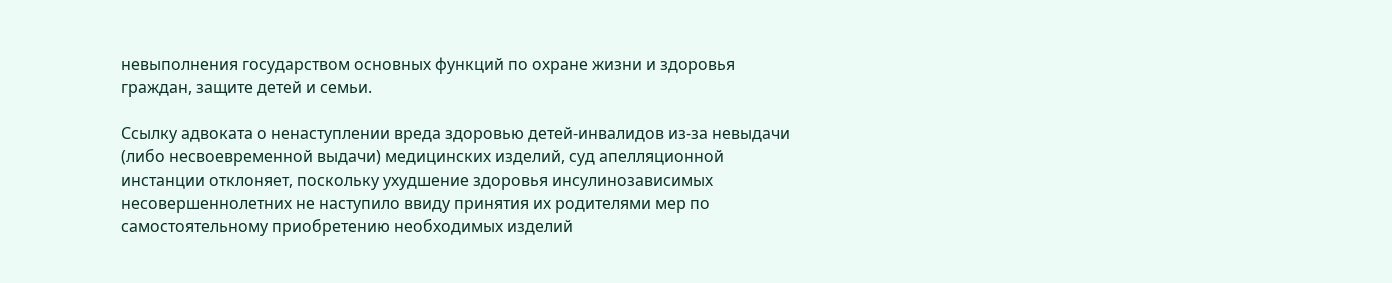невыполнения государством основных функций по охране жизни и здоровья граждан, защите детей и семьи.

Ссылку адвоката о ненаступлении вреда здоровью детей-инвалидов из-за невыдачи (либо несвоевременной выдачи) медицинских изделий, суд апелляционной инстанции отклоняет, поскольку ухудшение здоровья инсулинозависимых несовершеннолетних не наступило ввиду принятия их родителями мер по самостоятельному приобретению необходимых изделий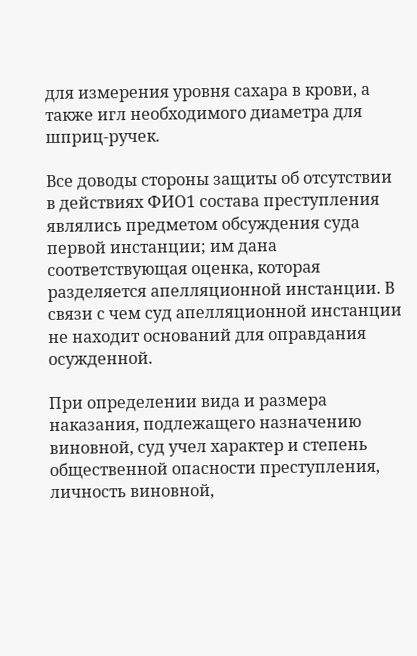для измерения уровня сахара в крови, а также игл необходимого диаметра для шприц-ручек.

Все доводы стороны защиты об отсутствии в действиях ФИО1 состава преступления являлись предметом обсуждения суда первой инстанции; им дана соответствующая оценка, которая разделяется апелляционной инстанции. В связи с чем суд апелляционной инстанции не находит оснований для оправдания осужденной.

При определении вида и размера наказания, подлежащего назначению виновной, суд учел характер и степень общественной опасности преступления, личность виновной,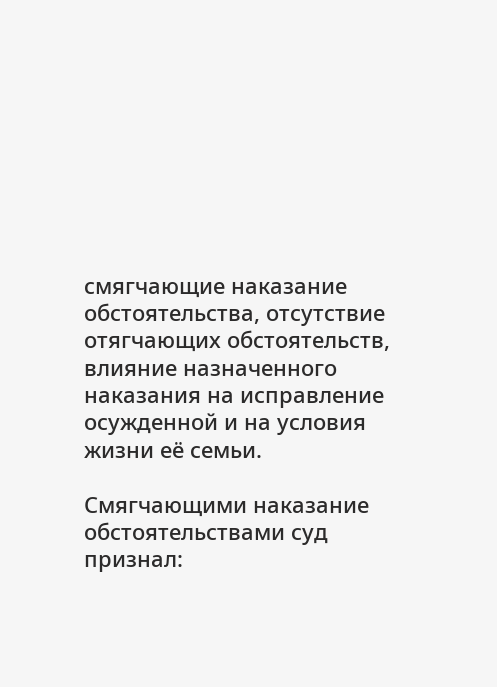смягчающие наказание обстоятельства, отсутствие отягчающих обстоятельств, влияние назначенного наказания на исправление осужденной и на условия жизни её семьи.

Смягчающими наказание обстоятельствами суд признал: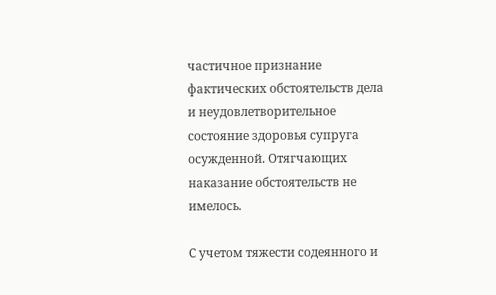частичное признание фактических обстоятельств дела и неудовлетворительное состояние здоровья супруга осужденной. Отягчающих наказание обстоятельств не имелось.

С учетом тяжести содеянного и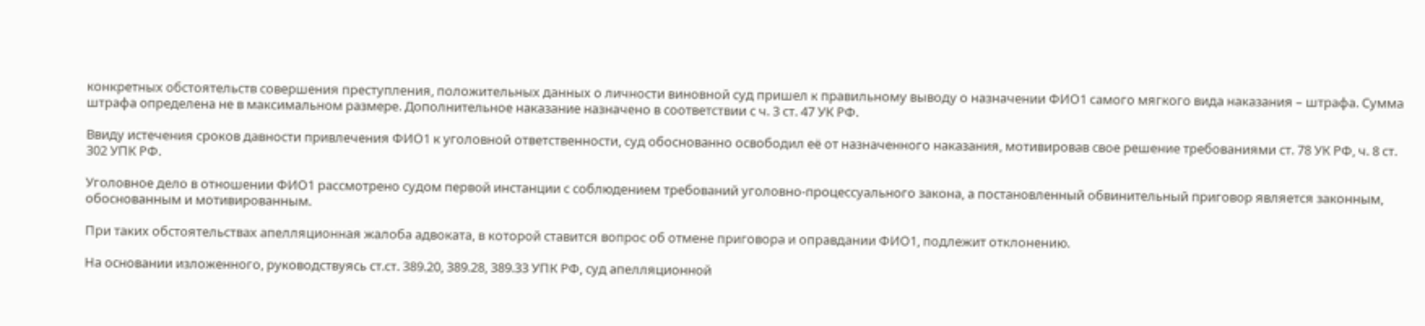конкретных обстоятельств совершения преступления, положительных данных о личности виновной суд пришел к правильному выводу о назначении ФИО1 самого мягкого вида наказания – штрафа. Сумма штрафа определена не в максимальном размере. Дополнительное наказание назначено в соответствии с ч. 3 ст. 47 УК РФ.

Ввиду истечения сроков давности привлечения ФИО1 к уголовной ответственности, суд обоснованно освободил её от назначенного наказания, мотивировав свое решение требованиями ст. 78 УК РФ, ч. 8 ст. 302 УПК РФ.

Уголовное дело в отношении ФИО1 рассмотрено судом первой инстанции с соблюдением требований уголовно-процессуального закона, а постановленный обвинительный приговор является законным, обоснованным и мотивированным.

При таких обстоятельствах апелляционная жалоба адвоката, в которой ставится вопрос об отмене приговора и оправдании ФИО1, подлежит отклонению.

На основании изложенного, руководствуясь ст.ст. 389.20, 389.28, 389.33 УПК РФ, суд апелляционной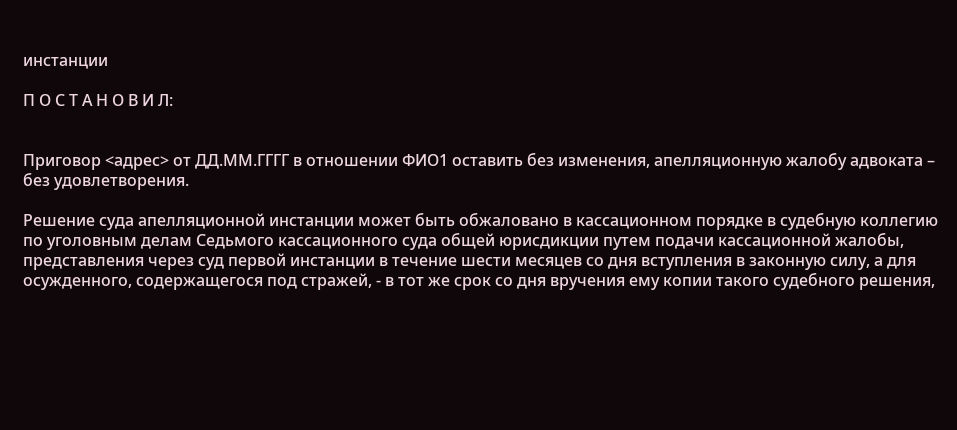инстанции

П О С Т А Н О В И Л:


Приговор <адрес> от ДД.ММ.ГГГГ в отношении ФИО1 оставить без изменения, апелляционную жалобу адвоката – без удовлетворения.

Решение суда апелляционной инстанции может быть обжаловано в кассационном порядке в судебную коллегию по уголовным делам Седьмого кассационного суда общей юрисдикции путем подачи кассационной жалобы, представления через суд первой инстанции в течение шести месяцев со дня вступления в законную силу, а для осужденного, содержащегося под стражей, - в тот же срок со дня вручения ему копии такого судебного решения,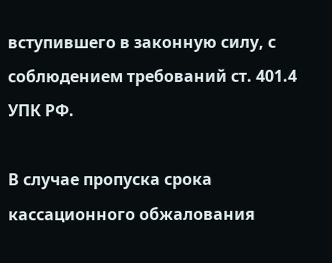вступившего в законную силу, с соблюдением требований ст. 401.4 УПК РФ.

В случае пропуска срока кассационного обжалования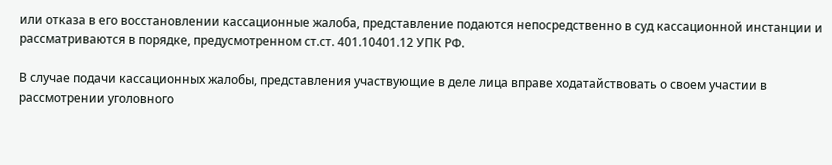или отказа в его восстановлении кассационные жалоба, представление подаются непосредственно в суд кассационной инстанции и рассматриваются в порядке, предусмотренном ст.ст. 401.10401.12 УПК РФ.

В случае подачи кассационных жалобы, представления участвующие в деле лица вправе ходатайствовать о своем участии в рассмотрении уголовного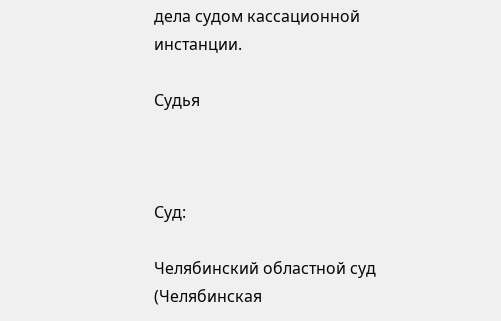дела судом кассационной инстанции.

Судья



Суд:

Челябинский областной суд (Челябинская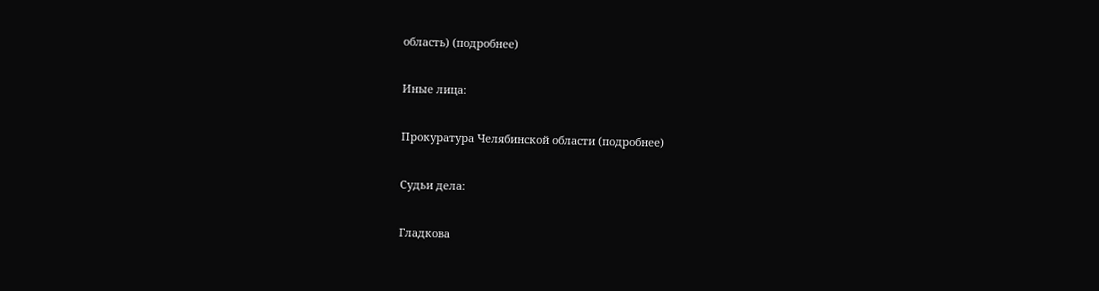область) (подробнее)

Иные лица:

Прокуратура Челябинской области (подробнее)

Судьи дела:

Гладкова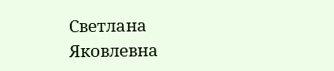Светлана Яковлевна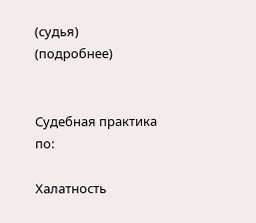(судья) (подробнее)


Судебная практика по:

Халатность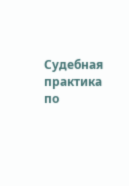Судебная практика по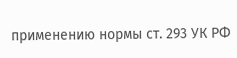применению нормы ст. 293 УК РФ